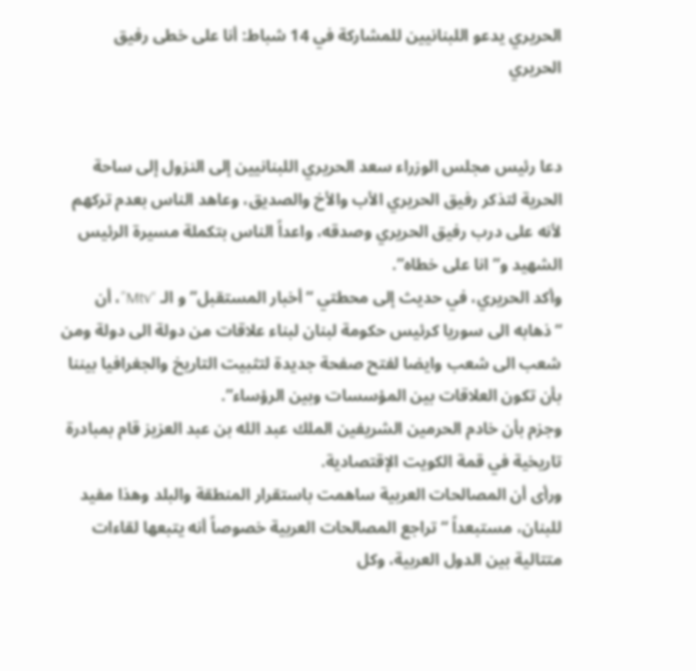الحريري يدعو اللبنانيين للمشاركة في 14 شباط: أنا على خطى رفيق الحريري


دعا رئيس مجلس الوزراء سعد الحريري اللبنانيين إلى النزول إلى ساحة الحرية لتذكر رفيق الحريري الأب والأخ والصديق، وعاهد الناس بعدم تركهم لأنه على درب رفيق الحريري وصدقه، واعداً الناس بتكملة مسيرة الرئيس الشهيد و”انا على خطاه”.
وأكد الحريري، في حديث إلى محطتي “أخبار المستقبل” و الـ “Mtv”، أن “ذهابه الى سوريا كرئيس حكومة لبنان لبناء علاقات من دولة الى دولة ومن شعب الى شعب وايضا لفتح صفحة جديدة لتثبيت التاريخ والجغرافيا بيننا بأن تكون العلاقات بين المؤسسات وبين الرؤساء”.
وجزم بأن خادم الحرمين الشريفين الملك عبد الله بن عبد العزيز قام بمبادرة تاريخية في قمة الكويت الإقتصادية.
ورأى أن المصالحات العربية ساهمت باستقرار المنطقة والبلد وهذا مفيد للبنان، مستبعداً “تراجع المصالحات العربية خصوصاً أنه يتبعها لقاءات متتالية بين الدول العربية، وكل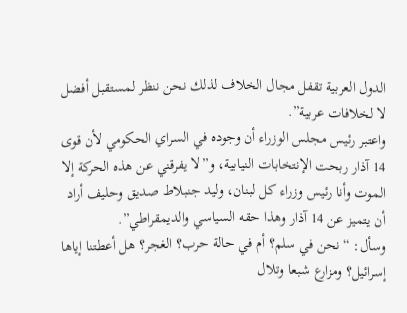الدول العربية تقفل مجال الخلاف لذلك نحن ننظر لمستقبل أفضل لا لخلافات عربية”.
واعتبر رئيس مجلس الوزراء أن وجوده في السراي الحكومي لأن قوى 14 آذار ربحت الإنتخابات النيابية، و”لا يفرقني عن هذه الحركة إلا الموت وأنا رئيس وزراء كل لبنان، وليد جنبلاط صديق وحليف أراد أن يتميز عن 14 آذار وهذا حقه السياسي والديمقراطي”.
وسأل: “نحن في سلم؟ أم في حالة حرب؟ الغجر؟ هل أعطتنا إياها إسرائيل؟ ومزارع شبعا وتلال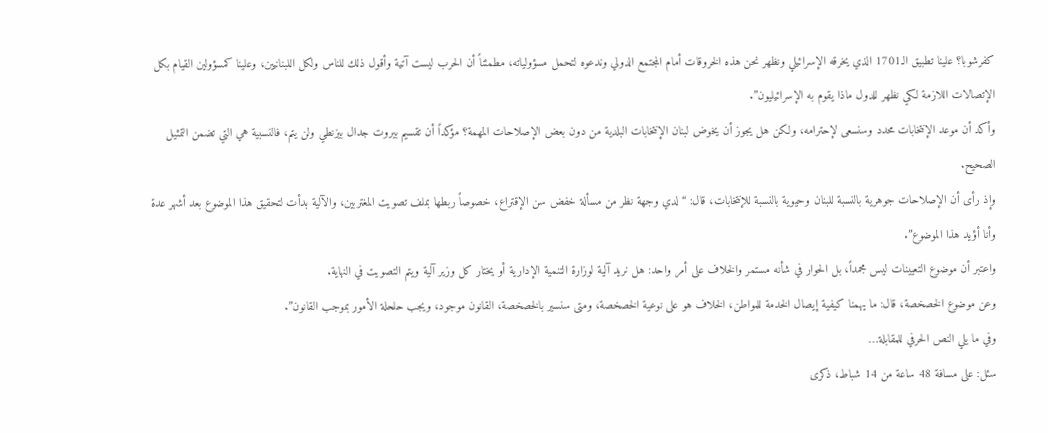كفرشوبا؟ علينا تطبيق الـ1701 الذي يخرقه الإسرائيلي ونظهر نحن هذه الخروقات أمام المجتمع الدولي وندعوه لتحمل مسؤولياته، مطمئناً أن الحرب ليست آتية وأقول ذلك للناس ولكل اللبنانيين، وعلينا كمسؤولين القيام بكل الإتصالات اللازمة لكي نظهر للدول ماذا يقوم به الإسرائيليون”.
وأكد أن موعد الإنتخابات محدد وسنسعى لإحترامه، ولكن هل يجوز أن يخوض لبنان الإنتخابات البلدية من دون بعض الإصلاحات المهمة؟ مؤكداً أن تقسيم بيروت جدال بيزنطي ولن يتم، فالنسبية هي التي تضمن التمثيل الصحيح.
وإذ رأى أن الإصلاحات جوهرية بالنسبة للبنان وحيوية بالنسبة للإنتخابات، قال: “لدي وجهة نظر من مسألة خفض سن الإقتراع، خصوصاً ربطها بملف تصويت المغتربين، والآلية بدأت لتحقيق هذا الموضوع بعد أشهر عدة وأنا أؤيد هذا الموضوع”.
واعتبر أن موضوع التعيينات ليس مجمداً، بل الحوار في شأنه مستمر والخلاف على أمر واحد: هل نريد آلية لوزارة التنمية الإدارية أو يختار كل وزير آلية ويتم التصويت في النهاية.
وعن موضوع الخصخصة، قال: ما يهمنا كيفية إيصال الخدمة للمواطن، الخلاف هو على نوعية الخصخصة، ومتى سنسير بالخصخصة، القانون موجود، ويجب حلحلة الأمور بموجب القانون”.
وفي ما يلي النص الحرفي للمقابلة…
سئل: على مسافة 48 ساعة من 14 شباط، ذكرى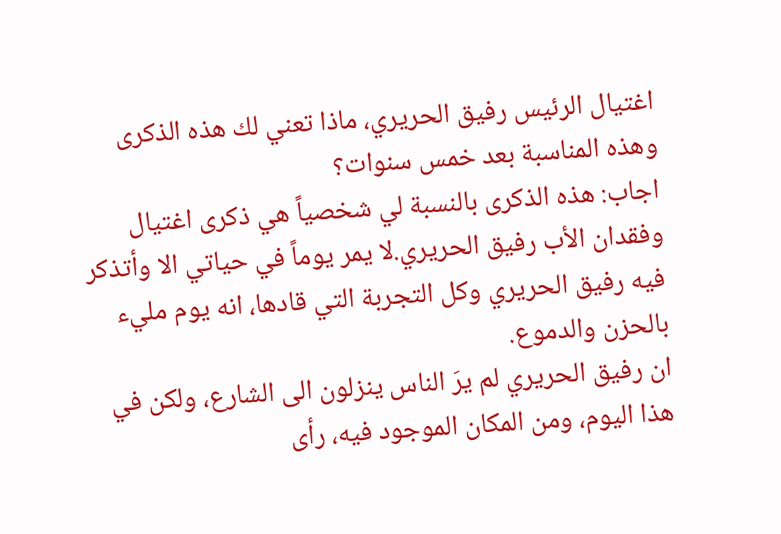اغتيال الرئيس رفيق الحريري، ماذا تعني لك هذه الذكرى وهذه المناسبة بعد خمس سنوات؟
اجاب: هذه الذكرى بالنسبة لي شخصياً هي ذكرى اغتيال وفقدان الأب رفيق الحريري.لا يمر يوماً في حياتي الا وأتذكر فيه رفيق الحريري وكل التجربة التي قادها، انه يوم مليء بالحزن والدموع.
ان رفيق الحريري لم يرَ الناس ينزلون الى الشارع، ولكن في هذا اليوم، ومن المكان الموجود فيه، رأى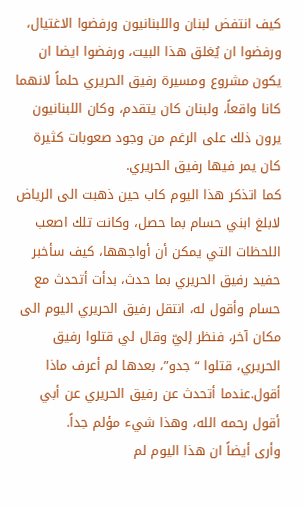كيف انتفض لبنان واللبنانيون ورفضوا الاغتيال، ورفضوا ان يُغلق هذا البيت، ورفضوا ايضا ان يكون مشروع ومسيرة رفيق الحريري حلماً لانهما كانا واقعاً، ولبنان كان يتقدم، وكان اللبنانيون يرون ذلك على الرغم من وجود صعوبات كثيرة كان يمر فيها رفيق الحريري.
كما اتذكر هذا اليوم كاب حين ذهبت الى الرياض لابلغ ابني حسام بما حصل، وكانت تلك اصعب اللحظات التي يمكن أن أواجهها، كيف سأخبر حفيد رفيق الحريري بما حدث، بدأت أتحدث مع حسام وأقول له، انتقل رفيق الحريري اليوم الى مكان آخر، فنظر إليّ وقال لي قتلوا رفيق الحريري، قتلوا “جدو”، بعدها لم أعرف ماذا أقول.عندما أتحدث عن رفيق الحريري عن أبي أقول رحمه الله، وهذا شيء مؤلم جداً.
وأرى أيضاً ان هذا اليوم لم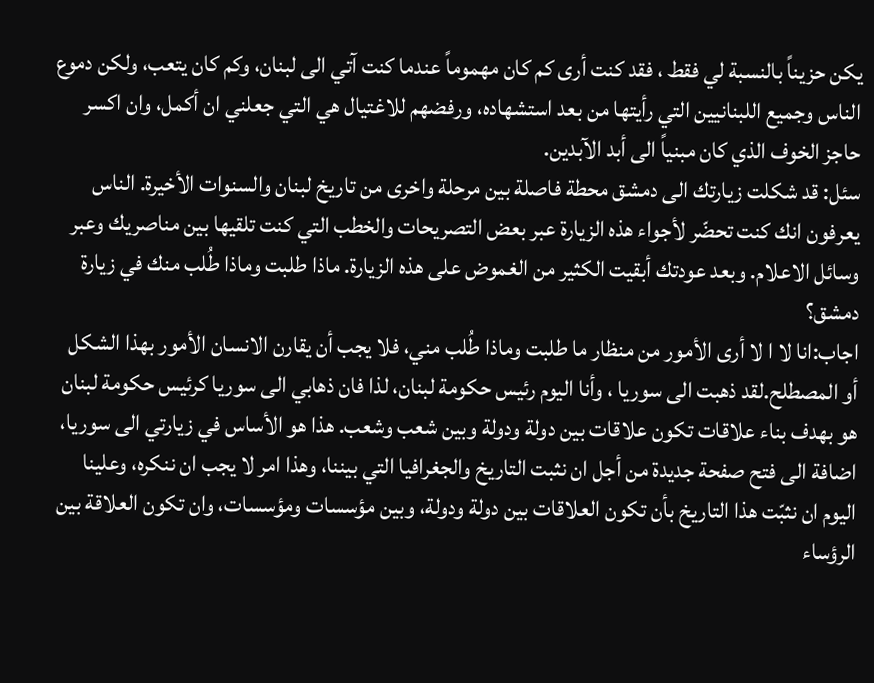يكن حزيناً بالنسبة لي فقط ، فقد كنت أرى كم كان مهموماً عندما كنت آتي الى لبنان، وكم كان يتعب، ولكن دموع الناس وجميع اللبنانيين التي رأيتها من بعد استشهاده، ورفضهم للاغتيال هي التي جعلني ان أكمل، وان اكسر حاجز الخوف الذي كان مبنياً الى أبد الآبدين.
سئل: قد شكلت زيارتك الى دمشق محطة فاصلة بين مرحلة واخرى من تاريخ لبنان والسنوات الأخيرة. الناس يعرفون انك كنت تحضّر لأجواء هذه الزيارة عبر بعض التصريحات والخطب التي كنت تلقيها بين مناصريك وعبر وسائل الاعلام. وبعد عودتك أبقيت الكثير من الغموض على هذه الزيارة. ماذا طلبت وماذا طُلب منك في زيارة دمشق؟
اجاب:انا لا ا لا أرى الأمور من منظار ما طلبت وماذا طُلب مني، فلا يجب أن يقارن الانسان الأمور بهذا الشكل أو المصطلح.لقد ذهبت الى سوريا ، وأنا اليوم رئيس حكومة لبنان، لذا فان ذهابي الى سوريا كرئيس حكومة لبنان هو بهدف بناء علاقات تكون علاقات بين دولة ودولة وبين شعب وشعب. هذا هو الأساس في زيارتي الى سوريا، اضافة الى فتح صفحة جديدة من أجل ان نثبت التاريخ والجغرافيا التي بيننا، وهذا امر لا يجب ان ننكره، وعلينا اليوم ان نثبّت هذا التاريخ بأن تكون العلاقات بين دولة ودولة، وبين مؤسسات ومؤسسات، وان تكون العلاقة بين الرؤساء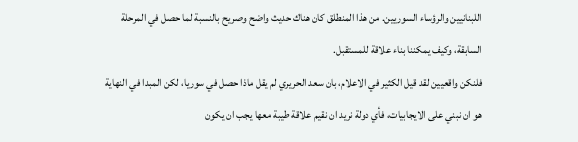اللبنانيين والرؤساء السوريين. من هذا المنطلق كان هناك حديث واضح وصريح بالنسبة لما حصل في المرحلة السابقة، وكيف يمكننا بناء علاقة للمستقبل.
فلنكن واقعيين لقد قيل الكثير في الاعلام، بان سعد الحريري لم يقل ماذا حصل في سوريا، لكن المبدا في النهاية هو ان نبني على الايجابيات، فأي دولة نريد ان نقيم علاقة طيبة معها يجب ان يكون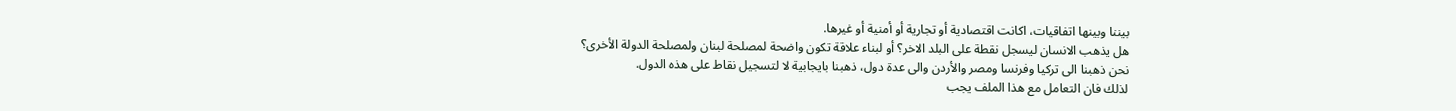بيننا وبينها اتفاقيات، اكانت اقتصادية أو تجارية أو أمنية أو غيرها.
هل يذهب الانسان ليسجل نقطة على البلد الاخر؟ أو لبناء علاقة تكون واضحة لمصلحة لبنان ولمصلحة الدولة الأخرى؟
نحن ذهبنا الى تركيا وفرنسا ومصر والأردن والى عدة دول، ذهبنا بايجابية لا لتسجيل نقاط على هذه الدول.
لذلك فان التعامل مع هذا الملف يجب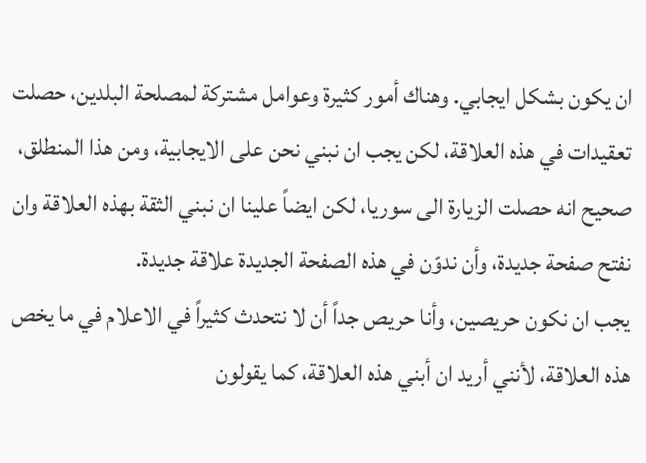ان يكون بشكل ايجابي. وهناك أمور كثيرة وعوامل مشتركة لمصلحة البلدين، حصلت تعقيدات في هذه العلاقة، لكن يجب ان نبني نحن على الايجابية، ومن هذا المنطلق، صحيح انه حصلت الزيارة الى سوريا، لكن ايضاً علينا ان نبني الثقة بهذه العلاقة وان نفتح صفحة جديدة، وأن ندوّن في هذه الصفحة الجديدة علاقة جديدة.
يجب ان نكون حريصين، وأنا حريص جداً أن لا نتحدث كثيراً في الاعلام في ما يخص هذه العلاقة، لأنني أريد ان أبني هذه العلاقة، كما يقولون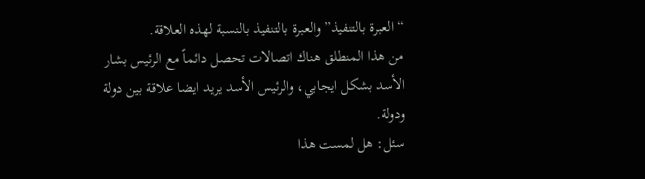“العبرة بالتنفيذ” والعبرة بالتنفيذ بالنسبة لهذه العلاقة.
من هذا المنطلق هناك اتصالات تحصل دائماً مع الرئيس بشار الأسد بشكل ايجابي، والرئيس الأسد يريد ايضا علاقة بين دولة ودولة.
سئل: هل لمست هذا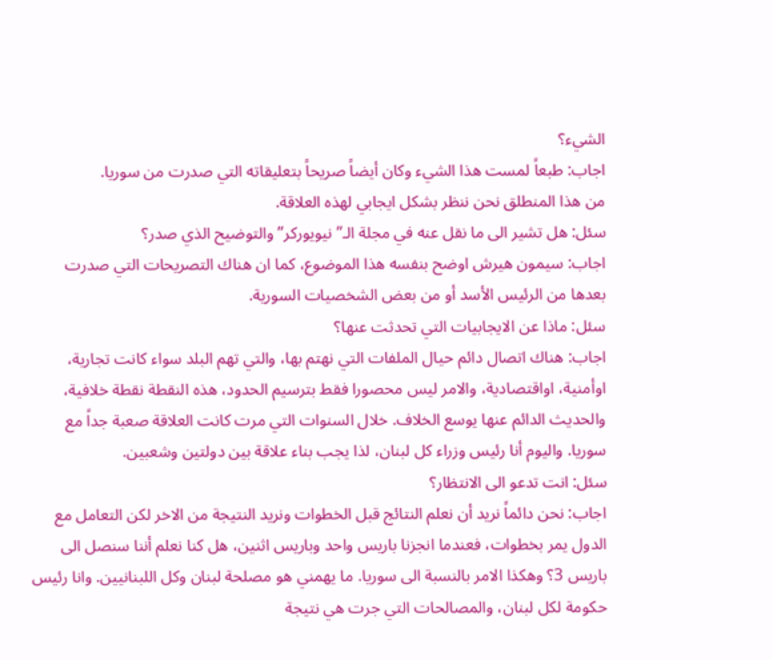الشيء؟
اجاب: طبعاً لمست هذا الشيء وكان أيضاً صريحاً بتعليقاته التي صدرت من سوريا.
من هذا المنطلق نحن ننظر بشكل ايجابي لهذه العلاقة.
سئل: هل تشير الى ما نقل عنه في مجلة الـ”نيويوركر” والتوضيح الذي صدر؟
اجاب: سيمون هيرش اوضح بنفسه هذا الموضوع، كما ان هناك التصريحات التي صدرت بعدها من الرئيس الأسد أو من بعض الشخصيات السورية.
سئل: ماذا عن الايجابيات التي تحدثت عنها؟
اجاب: هناك اتصال دائم حيال الملفات التي نهتم بها، والتي تهم البلد سواء كانت تجارية، اوأمنية، اواقتصادية، والامر ليس محصورا فقط بترسيم الحدود، هذه النقطة نقطة خلافية، والحديث الدائم عنها يوسع الخلاف. خلال السنوات التي مرت كانت العلاقة صعبة جداً مع سوريا. واليوم أنا رئيس وزراء كل لبنان، لذا يجب بناء علاقة بين دولتين وشعبين.
سئل: انت تدعو الى الانتظار؟
اجاب: نحن دائماً نريد أن نعلم النتائج قبل الخطوات ونريد النتيجة من الاخر لكن التعامل مع الدول يمر بخطوات، فعندما انجزنا باريس واحد وباريس اثنين، هل كنا نعلم أننا سنصل الى باريس 3؟ وهكذا الامر بالنسبة الى سوريا. ما يهمني هو مصلحة لبنان وكل اللبنانيين. وانا رئيس حكومة لكل لبنان، والمصالحات التي جرت هي نتيجة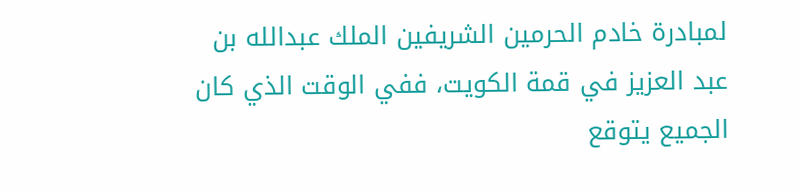لمبادرة خادم الحرمين الشريفين الملك عبدالله بن عبد العزيز في قمة الكويت، ففي الوقت الذي كان الجميع يتوقع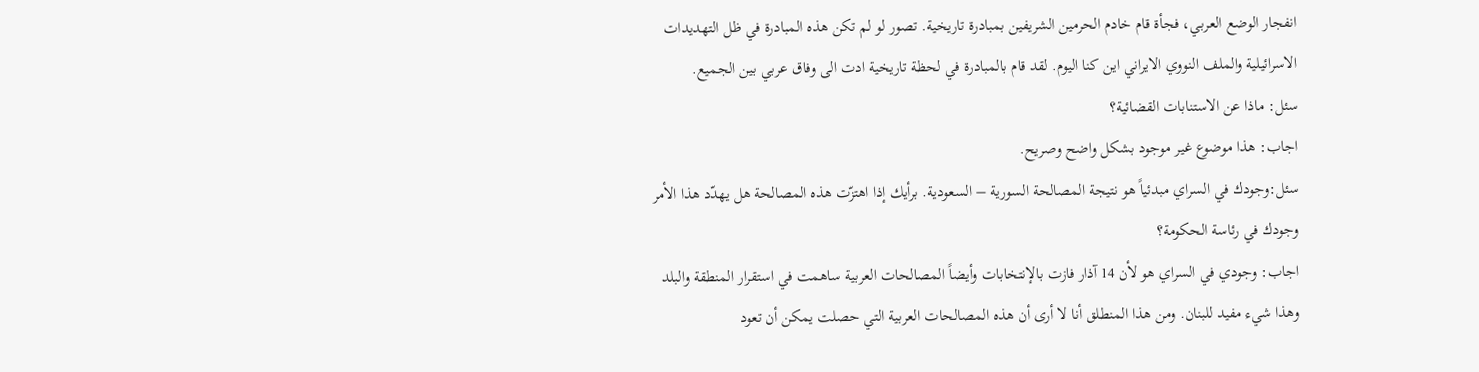انفجار الوضع العربي، فجأة قام خادم الحرمين الشريفين بمبادرة تاريخية. تصور لو لم تكن هذه المبادرة في ظل التهديدات الاسرائيلية والملف النووي الايراني اين كنا اليوم. لقد قام بالمبادرة في لحظة تاريخية ادت الى وفاق عربي بين الجميع.
سئل: ماذا عن الاستنابات القضائية؟
اجاب: هذا موضوع غير موجود بشكل واضح وصريح.
سئل:وجودك في السراي مبدئياً هو نتيجة المصالحة السورية – السعودية. برأيك إذا اهتزّت هذه المصالحة هل يهدّد هذا الأمر وجودك في رئاسة الحكومة؟
اجاب: وجودي في السراي هو لأن 14 آذار فازت بالإنتخابات وأيضاً المصالحات العربية ساهمت في استقرار المنطقة والبلد وهذا شيء مفيد للبنان. ومن هذا المنطلق أنا لا أرى أن هذه المصالحات العربية التي حصلت يمكن أن تعود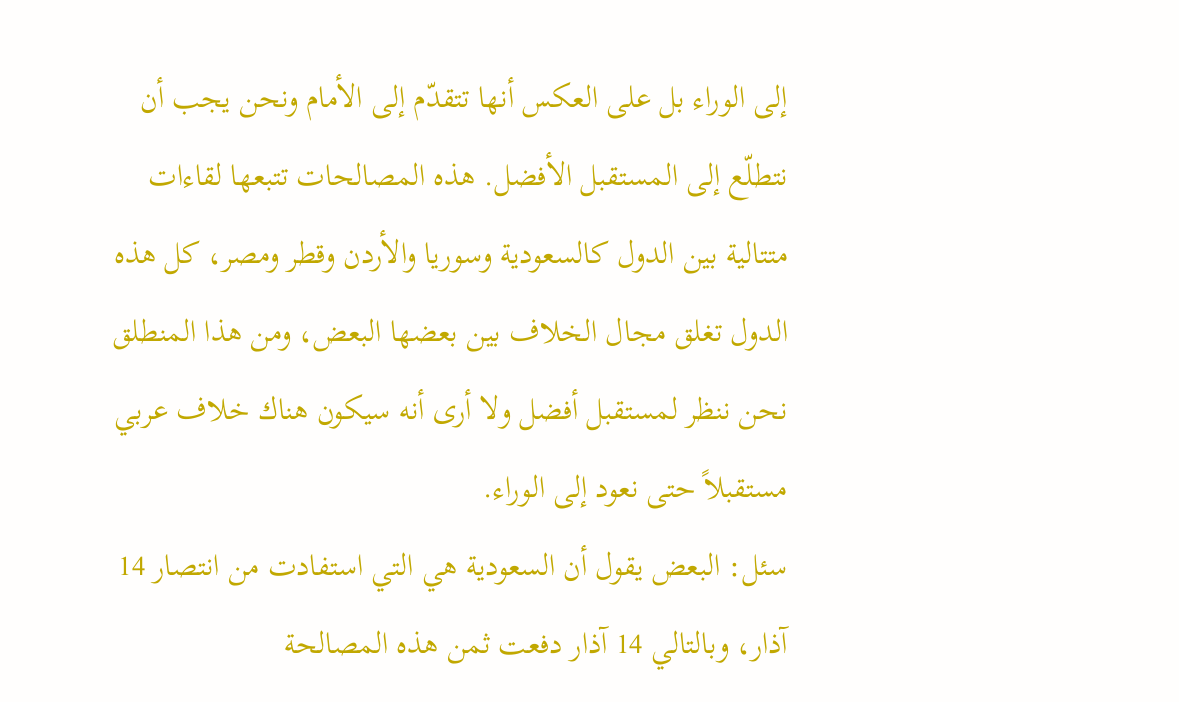إلى الوراء بل على العكس أنها تتقدّم إلى الأمام ونحن يجب أن نتطلّع إلى المستقبل الأفضل. هذه المصالحات تتبعها لقاءات متتالية بين الدول كالسعودية وسوريا والأردن وقطر ومصر، كل هذه الدول تغلق مجال الخلاف بين بعضها البعض، ومن هذا المنطلق نحن ننظر لمستقبل أفضل ولا أرى أنه سيكون هناك خلاف عربي مستقبلاً حتى نعود إلى الوراء.
سئل: البعض يقول أن السعودية هي التي استفادت من انتصار 14 آذار، وبالتالي 14 آذار دفعت ثمن هذه المصالحة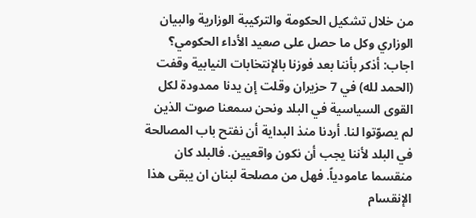من خلال تشكيل الحكومة والتركيبة الوزارية والبيان الوزاري وكل ما حصل على صعيد الأداء الحكومي؟
اجاب: أذكر بأننا بعد فوزنا بالإنتخابات النيابية وقفت (الحمد لله) في 7 حزيران وقلت إن يدنا ممدودة لكل القوى السياسية في البلد ونحن سمعنا صوت الذين لم يصوّتوا لنا. أردنا منذ البداية أن نفتح باب المصالحة في البلد لأننا يجب أن نكون واقعيين. فالبلد كان منقسما عامودياً. فهل من مصلحة لبنان ان يبقى هذا الإنقسام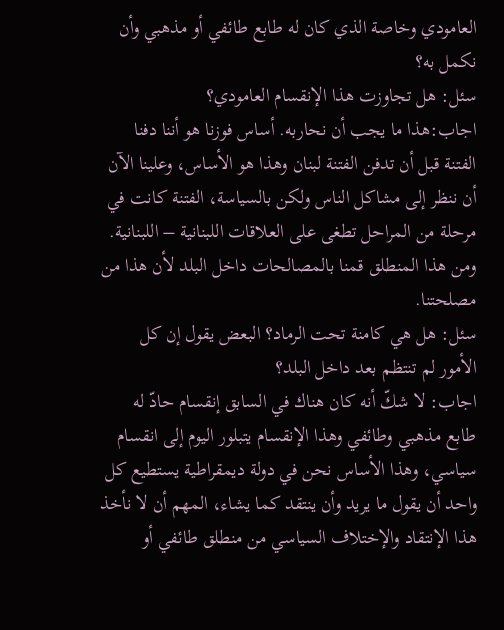العامودي وخاصة الذي كان له طابع طائفي أو مذهبي وأن نكمل به؟
سئل: هل تجاوزت هذا الإنقسام العامودي؟
اجاب:هذا ما يجب أن نحاربه. أساس فوزنا هو أننا دفنا الفتنة قبل أن تدفن الفتنة لبنان وهذا هو الأساس، وعلينا الآن أن ننظر إلى مشاكل الناس ولكن بالسياسة، الفتنة كانت في مرحلة من المراحل تطغى على العلاقات اللبنانية – اللبنانية. ومن هذا المنطلق قمنا بالمصالحات داخل البلد لأن هذا من مصلحتنا.
سئل: هل هي كامنة تحت الرماد؟ البعض يقول إن كل الأمور لم تنتظم بعد داخل البلد؟
اجاب: لا شكّ أنه كان هناك في السابق إنقسام حادّ له طابع مذهبي وطائفي وهذا الإنقسام يتبلور اليوم إلى انقسام سياسي، وهذا الأساس نحن في دولة ديمقراطية يستطيع كل واحد أن يقول ما يريد وأن ينتقد كما يشاء، المهم أن لا نأخذ هذا الإنتقاد والإختلاف السياسي من منطلق طائفي أو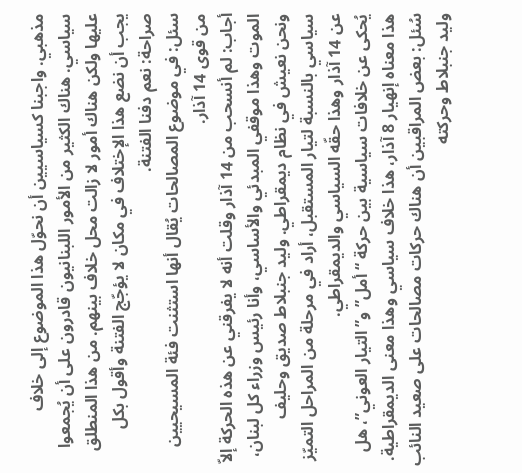مذهبي. واجبنا كسياسيين أن نحوّل هذا الموضوع إلى خلاف سياسي. هناك الكثير من الأمور اللبنانيون قادرون على أن يُجمعوا عليها ولكن هناك أمور لا زالت محل خلاف بينهم. من هذا المنطلق يجب أن نضع هذا الإختلاف في مكان لا يؤجّج الفتنة وأقول بكل صراحة: نعم دفنا الفتنة.
سئل: في موضوع المصالحات يُقال أنها استثنت فئة المسيحيين من قوى 14 آذار.
أجاب: لم أنسحب من 14 آذار وقلت أنه لا يفرقني عن هذه الحركة إلاّ الموت وهذا موقفي المبدئي والأساسي، وأنا رئيس وزراء كل لبنان، ونحن نعيش في نظام ديمقراطي. وليد جنبلاط صديق وحليف سياسي بالنسبة لتيار المستقبل، أراد في مرحلة من المراحل التميّز عن 14 آذار وهذا حقّه السياسي والديمقراطي.
يُحكى عن خلافات سياسية بين حركة “أمل” و”التيار العوني”، هل هذا معناه إنهيار 8 آذار، هذا خلاف سياسي وهذا معنى الديمقراطية.
سُئل: بعض المراقبين أن هناك حركات مصالحات على صعيد النائب وليد جنبلاط وحركته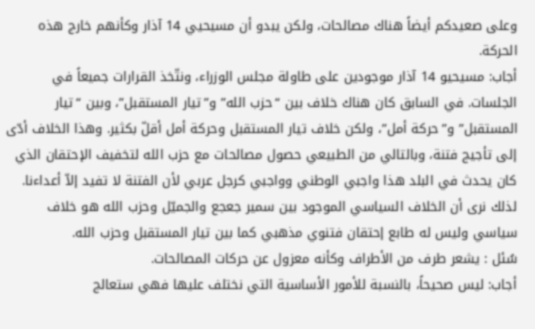وعلى صعيدكم أيضاً هناك مصالحات، ولكن يبدو أن مسيحيي 14 آذار وكأنهم خارج هذه الحركة.
أجاب: مسيحيو 14 آذار موجودين على طاولة مجلس الوزراء، ونتّخذ القرارات جميعاً في الجلسات. في السابق كان هناك خلاف بين “حزب الله” و”تيار المستقبل”، وبين “تيار المستقبل” و”حركة أمل”، ولكن خلاف تيار المستقبل وحركة أمل أقلّ بكثير. وهذا الخلاف أدّى إلى تأجيج فتنة، وبالتالي من الطبيعي حصول مصالحات مع حزب الله لتخفيف الإحتقان الذي كان يحدث في البلد هذا واجبي الوطني وواجبي كرجل عربي لأن الفتنة لا تفيد إلاّ أعداءنا. لذلك نرى أن الخلاف السياسي الموجود بين سمير جعجع والجميّل وحزب الله هو خلاف سياسي وليس له طابع إحتقان فتنوي مذهبي كما بين تيار المستقبل وحزب الله.
سُئل : يشعر طرف من الأطراف وكأنه معزول عن حركات المصالحات.
أجاب: ليس صحيحاً، بالنسبة للأمور الأساسية التي نختلف عليها فهي ستعالج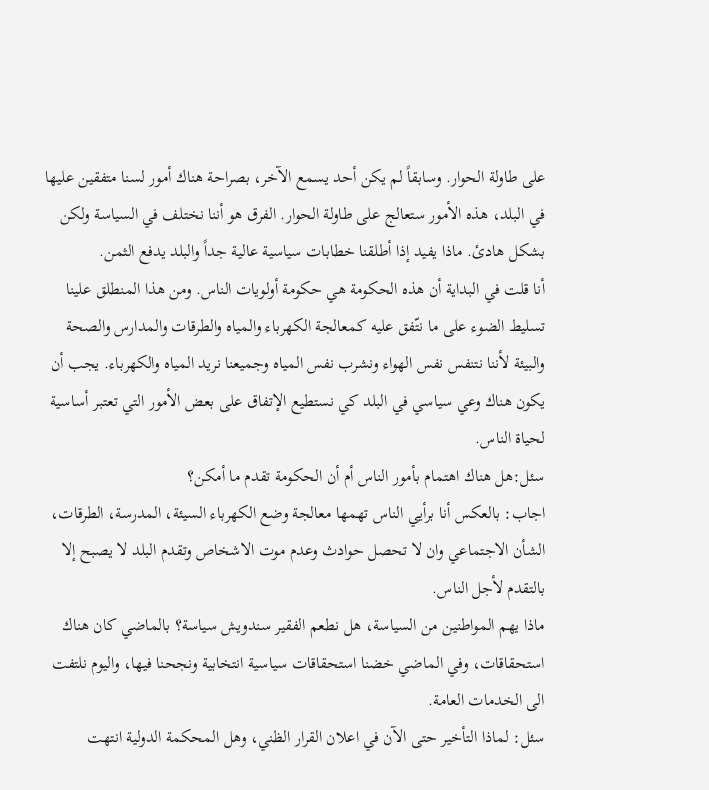على طاولة الحوار. وسابقاً لم يكن أحد يسمع الآخر، بصراحة هناك أمور لسنا متفقين عليها في البلد، هذه الأمور ستعالج على طاولة الحوار. الفرق هو أننا نختلف في السياسة ولكن بشكل هادئ. ماذا يفيد إذا أطلقنا خطابات سياسية عالية جداً والبلد يدفع الثمن.
أنا قلت في البداية أن هذه الحكومة هي حكومة أولويات الناس. ومن هذا المنطلق علينا تسليط الضوء على ما نتّفق عليه كمعالجة الكهرباء والمياه والطرقات والمدارس والصحة والبيئة لأننا نتنفس نفس الهواء ونشرب نفس المياه وجميعنا نريد المياه والكهرباء. يجب أن يكون هناك وعي سياسي في البلد كي نستطيع الإتفاق على بعض الأمور التي تعتبر أساسية لحياة الناس.
سئل:هل هناك اهتمام بأمور الناس أم أن الحكومة تقدم ما أمكن؟
اجاب: بالعكس أنا برأيي الناس تهمها معالجة وضع الكهرباء السيئة، المدرسة، الطرقات، الشأن الاجتماعي وان لا تحصل حوادث وعدم موت الاشخاص وتقدم البلد لا يصبح إلا بالتقدم لأجل الناس.
ماذا يهم المواطنين من السياسة، هل نطعم الفقير سندويش سياسة؟ بالماضي كان هناك استحقاقات، وفي الماضي خضنا استحقاقات سياسية انتخابية ونجحنا فيها، واليوم نلتفت الى الخدمات العامة.
سئل: لماذا التأخير حتى الآن في اعلان القرار الظني، وهل المحكمة الدولية انتهت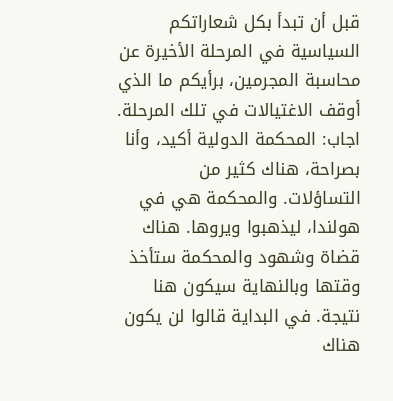قبل أن تبدأ بكل شعاراتكم السياسية في المرحلة الأخيرة عن محاسبة المجرمين، برأيكم ما الذي أوقف الاغتيالات في تلك المرحلة.
اجاب: المحكمة الدولية أكيد، وأنا بصراحة، هناك كثير من التساؤلات. والمحكمة هي في هولندا، ليذهبوا ويروها. هناك قضاة وشهود والمحكمة ستأخذ وقتها وبالنهاية سيكون هنا نتيجة. في البداية قالوا لن يكون هناك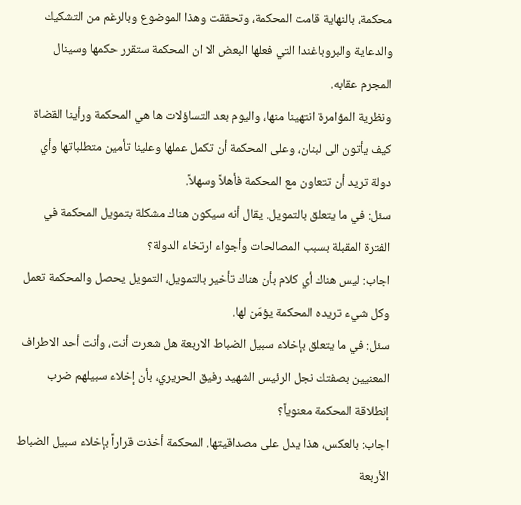محكمة، بالنهاية قامت المحكمة، وتحققت وهذا الموضوع وبالرغم من التشكيك والدعاية والبروباغندا التي فعلها البعض الا ان المحكمة ستقرر حكمها وسينال المجرم عقابه.
ونظرية المؤامرة انتهينا منها، واليوم بعد التساؤلات ها هي المحكمة ورأينا القضاة كيف يأتون الى لبنان، وعلى المحكمة أن تكمل عملها وعلينا تأمين متطلباتها وأي دولة تريد أن تتعاون مع المحكمة فأهلاً وسهلاً.
سئل: في ما يتعلق بالتمويل. يقال أنه سيكون هناك مشكلة بتمويل المحكمة في الفترة المقبلة بسبب المصالحات وأجواء ارتخاء الدولة؟
اجاب: ليس هناك أي كلام بأن هناك تأخير بالتمويل، التمويل يحصل والمحكمة تعمل وكل شيء تريده المحكمة يؤمّن لها.
سئل: في ما يتعلق بإخلاء سبيل الضباط الاربعة هل شعرت أنت، وأنت أحد الاطراف المعنيين بصفتك نجل الرئيس الشهيد رفيق الحريري، بأن إخلاء سبيلهم ضرب إنطلاقة المحكمة معنوياً؟
اجاب: بالعكس، هذا يدل على مصداقيتها. المحكمة أخذت قراراً بإخلاء سبيل الضباط الأربعة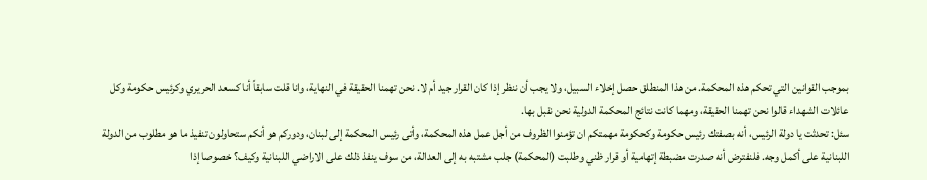بموجب القوانين التي تحكم هذه المحكمة. من هذا المنطلق حصل إخلاء السبيل، ولا يجب أن ننظر إذا كان القرار جيد أم لا. نحن تهمنا الحقيقة في النهاية، وانا قلت سابقاً أنا كسعد الحريري وكرئيس حكومة وكل عائلات الشهداء قالوا نحن تهمنا الحقيقة، ومهما كانت نتائج المحكمة الدولية نحن نقبل بها.
سئل: تحدثت يا دولة الرئيس، أنه بصفتك رئيس حكومة وكحكومة مهمتكم ان تؤمنوا الظروف من أجل عمل هذه المحكمة، وأتى رئيس المحكمة إلى لبنان، ودوركم هو أنكم ستحاولون تنفيذ ما هو مطلوب من الدولة اللبنانية على أكمل وجه. فلنفترض أنه صدرت مضبطة إتهامية أو قرار ظني وطلبت (المحكمة) جلب مشتبه به إلى العدالة، من سوف ينفذ ذلك على الاراضي اللبنانية وكيف؟ خصوصا إذا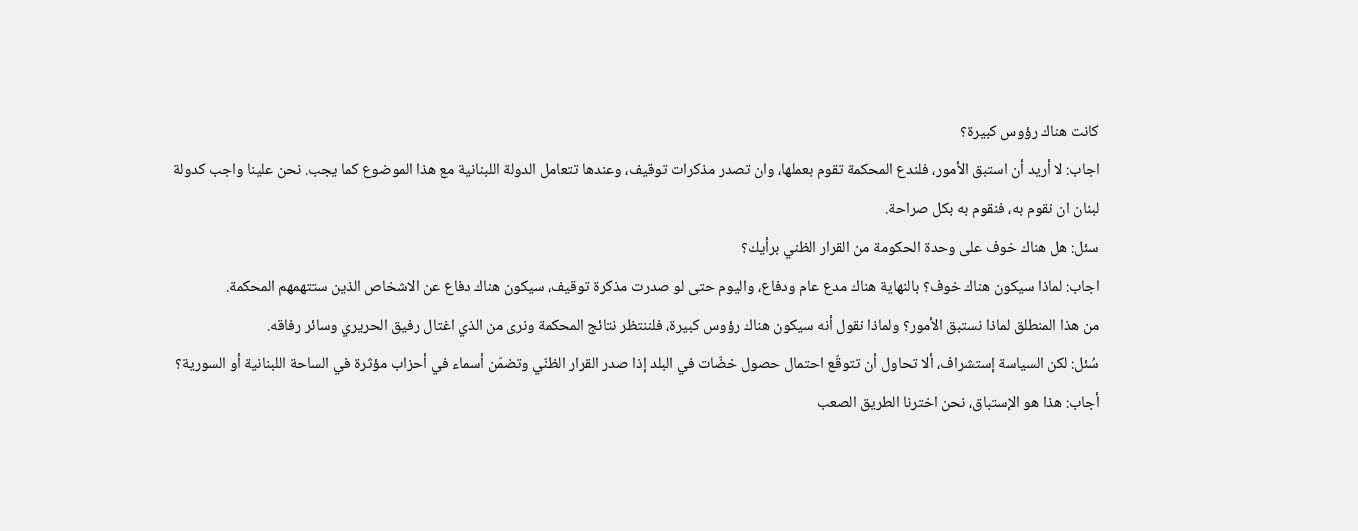كانت هناك رؤوس كبيرة؟
اجاب: لا أريد أن استبق الأمور، فلندع المحكمة تقوم بعملها، وان تصدر مذكرات توقيف، وعندها تتعامل الدولة اللبنانية مع هذا الموضوع كما يجب. نحن علينا واجب كدولة لبنان ان نقوم به، فنقوم به بكل صراحة.
سئل: هل هناك خوف على وحدة الحكومة من القرار الظني برأيك؟
اجاب: لماذا سيكون هناك خوف؟ بالنهاية هناك مدع عام ودفاع، واليوم حتى لو صدرت مذكرة توقيف، سيكون هناك دفاع عن الاشخاص الذين ستتهمهم المحكمة.
من هذا المنطلق لماذا نستبق الأمور؟ ولماذا نقول أنه سيكون هناك رؤوس كبيرة، فلننتظر نتائج المحكمة ونرى من الذي اغتال رفيق الحريري وسائر رفاقه.
سُئل: لكن السياسة إستشراف، ألا تحاول أن تتوقّع احتمال حصول خضّات في البلد إذا صدر القرار الظنّي وتضمّن أسماء في أحزاب مؤثرة في الساحة اللبنانية أو السورية؟
أجاب: هذا هو الإستباق، نحن اخترنا الطريق الصعب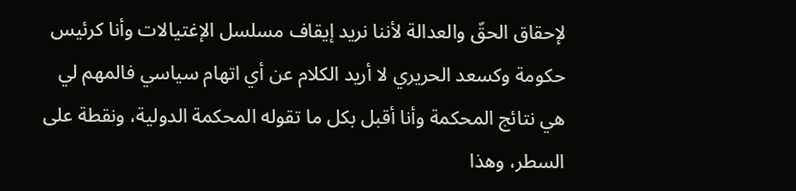لإحقاق الحقّ والعدالة لأننا نريد إيقاف مسلسل الإغتيالات وأنا كرئيس حكومة وكسعد الحريري لا أريد الكلام عن أي اتهام سياسي فالمهم لي هي نتائج المحكمة وأنا أقبل بكل ما تقوله المحكمة الدولية، ونقطة على السطر، وهذا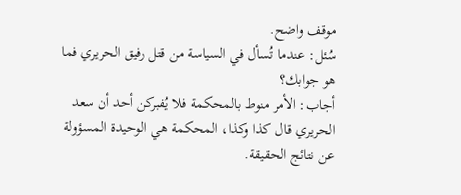موقف واضح.
سُئل: عندما تُسأل في السياسة من قتل رفيق الحريري فما هو جوابك؟
أجاب: الأمر منوط بالمحكمة فلا يُفبركن أحد أن سعد الحريري قال كذا وكذا، المحكمة هي الوحيدة المسؤولة عن نتائج الحقيقة.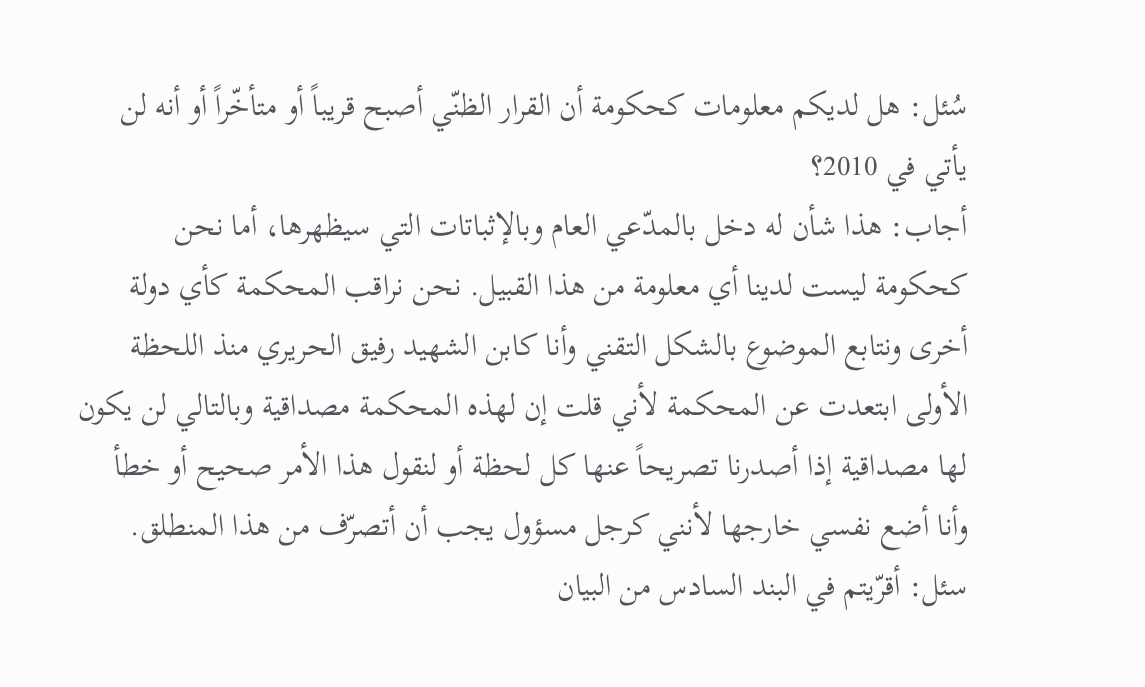سُئل: هل لديكم معلومات كحكومة أن القرار الظنّي أصبح قريباً أو متأخّراً أو أنه لن يأتي في 2010؟
أجاب: هذا شأن له دخل بالمدّعي العام وبالإثباتات التي سيظهرها، أما نحن كحكومة ليست لدينا أي معلومة من هذا القبيل. نحن نراقب المحكمة كأي دولة أخرى ونتابع الموضوع بالشكل التقني وأنا كابن الشهيد رفيق الحريري منذ اللحظة الأولى ابتعدت عن المحكمة لأني قلت إن لهذه المحكمة مصداقية وبالتالي لن يكون لها مصداقية إذا أصدرنا تصريحاً عنها كل لحظة أو لنقول هذا الأمر صحيح أو خطأ وأنا أضع نفسي خارجها لأنني كرجل مسؤول يجب أن أتصرّف من هذا المنطلق.
سئل: أقرّيتم في البند السادس من البيان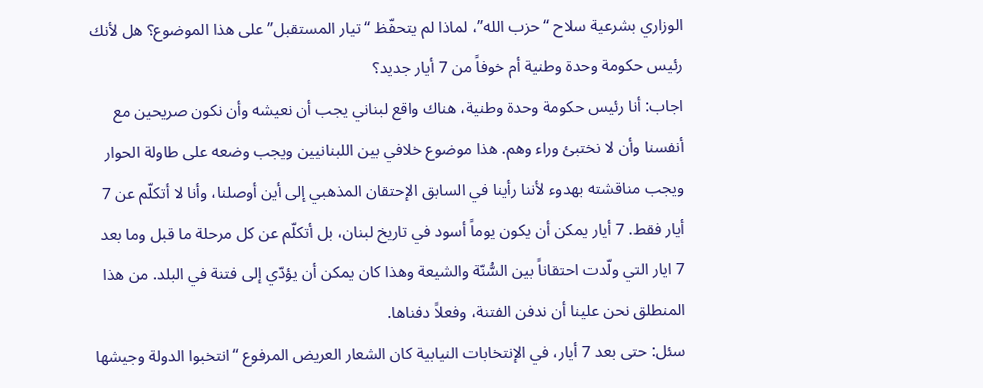الوزاري بشرعية سلاح “حزب الله”، لماذا لم يتحفّظ “تيار المستقبل” على هذا الموضوع؟ هل لأنك رئيس حكومة وحدة وطنية أم خوفاً من 7 أيار جديد؟
اجاب: أنا رئيس حكومة وحدة وطنية، هناك واقع لبناني يجب أن نعيشه وأن نكون صريحين مع أنفسنا وأن لا نختبئ وراء وهم. هذا موضوع خلافي بين اللبنانيين ويجب وضعه على طاولة الحوار ويجب مناقشته بهدوء لأننا رأينا في السابق الإحتقان المذهبي إلى أين أوصلنا، وأنا لا أتكلّم عن 7 أيار فقط. 7 أيار يمكن أن يكون يوماً أسود في تاريخ لبنان، بل أتكلّم عن كل مرحلة ما قبل وما بعد 7 ايار التي ولّدت احتقاناً بين السُّنّة والشيعة وهذا كان يمكن أن يؤدّي إلى فتنة في البلد. من هذا المنطلق نحن علينا أن ندفن الفتنة، وفعلاً دفناها.
سئل: حتى بعد 7 أيار، في الإنتخابات النيابية كان الشعار العريض المرفوع “انتخبوا الدولة وجيشها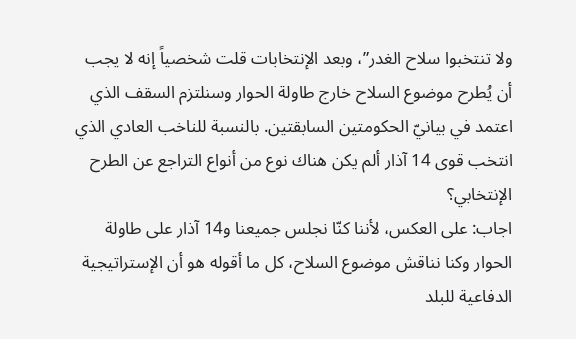ولا تنتخبوا سلاح الغدر”، وبعد الإنتخابات قلت شخصياً إنه لا يجب أن يُطرح موضوع السلاح خارج طاولة الحوار وسنلتزم السقف الذي اعتمد في بيانيّ الحكومتين السابقتين. بالنسبة للناخب العادي الذي انتخب قوى 14 آذار ألم يكن هناك نوع من أنواع التراجع عن الطرح الإنتخابي؟
اجاب: على العكس، لأننا كنّا نجلس جميعنا و14 آذار على طاولة الحوار وكنا نناقش موضوع السلاح، كل ما أقوله هو أن الإستراتيجية الدفاعية للبلد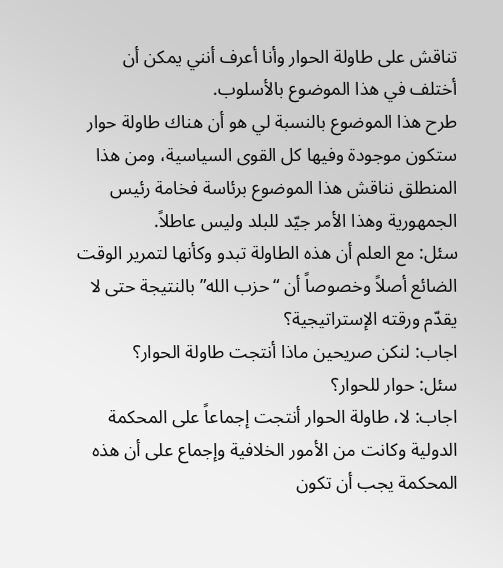تناقش على طاولة الحوار وأنا أعرف أنني يمكن أن أختلف في هذا الموضوع بالأسلوب.
طرح هذا الموضوع بالنسبة لي هو أن هناك طاولة حوار ستكون موجودة وفيها كل القوى السياسية، ومن هذا المنطلق نناقش هذا الموضوع برئاسة فخامة رئيس الجمهورية وهذا الأمر جيّد للبلد وليس عاطلاً.
سئل: مع العلم أن هذه الطاولة تبدو وكأنها لتمرير الوقت الضائع أصلاً وخصوصاً أن “حزب الله” بالنتيجة حتى لا يقدّم ورقته الإستراتيجية؟
اجاب: لنكن صريحين ماذا أنتجت طاولة الحوار؟
سئل: حوار للحوار؟
اجاب: لا، طاولة الحوار أنتجت إجماعاً على المحكمة الدولية وكانت من الأمور الخلافية وإجماع على أن هذه المحكمة يجب أن تكون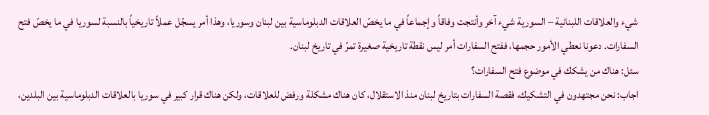شيء والعلاقات اللبنانية – السورية شيء آخر وأنتجت وفاقاً وإجماعاً في ما يخصّ العلاقات الدبلوماسية بين لبنان وسوريا، وهذا أمر يسجّل عملاً تاريخياً بالنسبة لسوريا في ما يخصّ فتح السفارات. دعونا نعطي الأمور حجمها، ففتح السفارات أمر ليس نقطة تاريخية صغيرة تمرّ في تاريخ لبنان.
سئل: هناك من يشكك في موضوع فتح السفارات؟
اجاب: نحن مجتهدون في التشكيك، فقصة السفارات بتاريخ لبنان منذ الاستقلال، كان هناك مشكلة ورفض للعلاقات، ولكن هناك قرار كبير في سوريا بالعلاقات الدبلوماسية بين البلدين،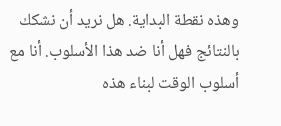وهذه نقطة البداية. هل نريد أن نشكك بالنتائج فهل أنا ضد هذا الأسلوب. أنا مع أسلوب الوقت لبناء هذه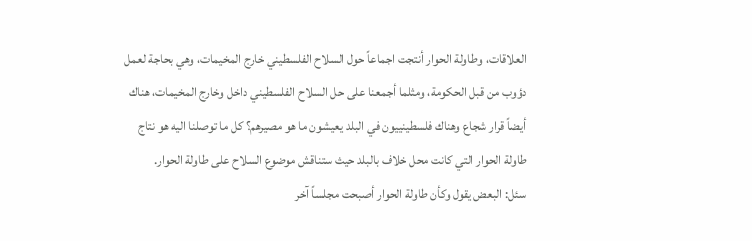العلاقات، وطاولة الحوار أنتجت اجماعاً حول السلاح الفلسطيني خارج المخيمات، وهي بحاجة لعمل دؤوب من قبل الحكومة، ومثلما أجمعنا على حل السلاح الفلسطيني داخل وخارج المخيمات، هناك أيضاً قرار شجاع وهناك فلسطينييون في البلد يعيشون ما هو مصيرهم؟ كل ما توصلنا اليه هو نتاج طاولة الحوار التي كانت محل خلاف بالبلد حيث ستناقش موضوع السلاح على طاولة الحوار.
سئل: البعض يقول وكأن طاولة الحوار أصبحت مجلساً آخر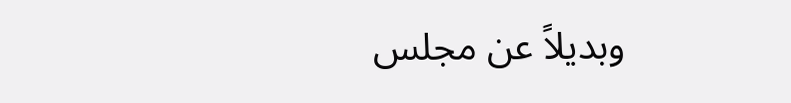وبديلاً عن مجلس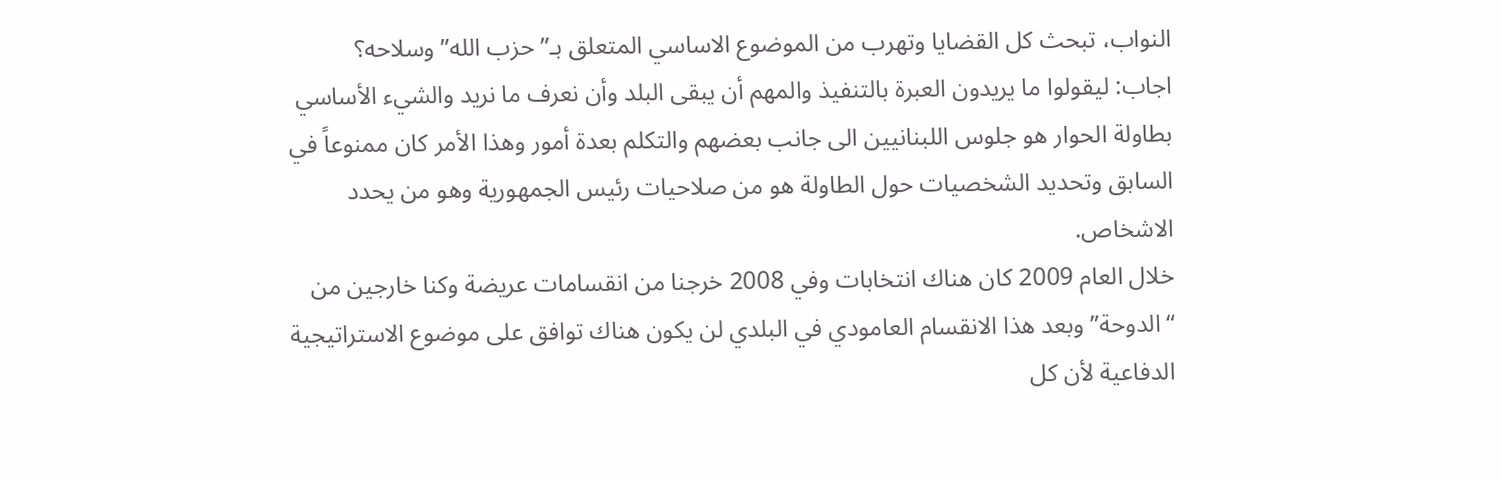النواب، تبحث كل القضايا وتهرب من الموضوع الاساسي المتعلق بـ”حزب الله” وسلاحه؟
اجاب: ليقولوا ما يريدون العبرة بالتنفيذ والمهم أن يبقى البلد وأن نعرف ما نريد والشيء الأساسي بطاولة الحوار هو جلوس اللبنانيين الى جانب بعضهم والتكلم بعدة أمور وهذا الأمر كان ممنوعاً في السابق وتحديد الشخصيات حول الطاولة هو من صلاحيات رئيس الجمهورية وهو من يحدد الاشخاص.
خلال العام 2009 كان هناك انتخابات وفي 2008 خرجنا من انقسامات عريضة وكنا خارجين من “الدوحة” وبعد هذا الانقسام العامودي في البلدي لن يكون هناك توافق على موضوع الاستراتيجية الدفاعية لأن كل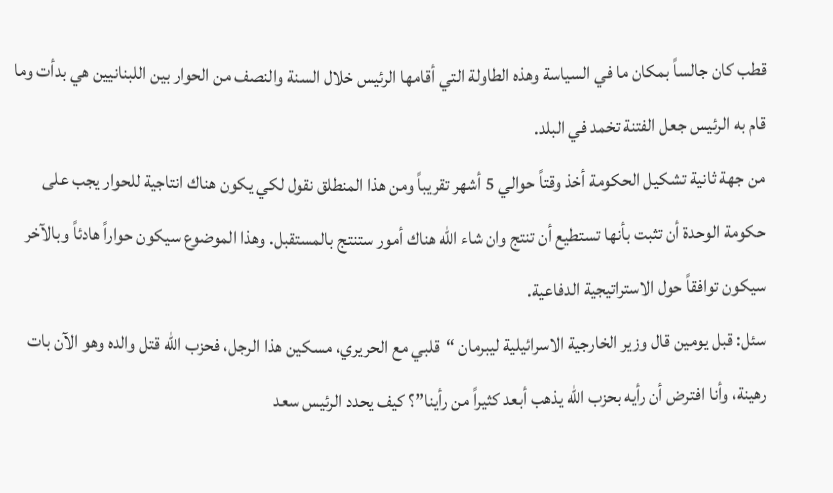قطب كان جالساً بمكان ما في السياسة وهذه الطاولة التي أقامها الرئيس خلال السنة والنصف من الحوار بين اللبنانيين هي بدأت وما قام به الرئيس جعل الفتنة تخمد في البلد.
من جهة ثانية تشكيل الحكومة أخذ وقتاً حوالي 5 أشهر تقريباً ومن هذا المنطلق نقول لكي يكون هناك انتاجية للحوار يجب على حكومة الوحدة أن تثبت بأنها تستطيع أن تنتج وان شاء الله هناك أمور ستنتج بالمستقبل. وهذا الموضوع سيكون حواراً هادئاً وبالآخر سيكون توافقاً حول الاستراتيجية الدفاعية.
سئل: قبل يومين قال وزير الخارجية الاسرائيلية ليبرمان “قلبي مع الحريري، مسكين هذا الرجل، فحزب الله قتل والده وهو الآن بات رهينة، وأنا افترض أن رأيه بحزب الله يذهب أبعد كثيراً من رأينا”؟ كيف يحدد الرئيس سعد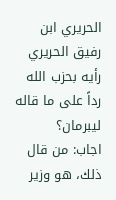الحريري ابن رفيق الحريري رأيه بحزب الله رداً على ما قاله ليبرمان؟
اجاب: من قال ذلك، هو وزير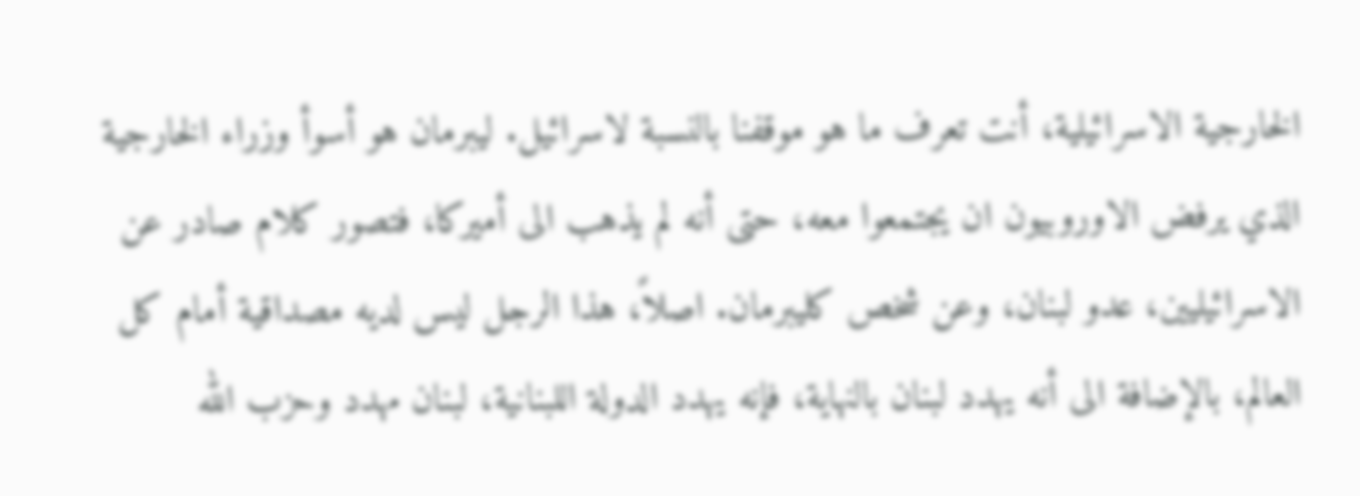الخارجية الاسرائيلية، أنت تعرف ما هو موقفنا بالنسبة لاسرائيل. ليبرمان هو أسوأ وزراء الخارجية الذي يرفض الاوروبيون ان يجتمعوا معه، حتى أنه لم يذهب الى أميركا، فتصور كلام صادر عن الاسرائيليين، عدو لبنان، وعن شخص كليبرمان. اصلاً، هذا الرجل ليس لديه مصداقية أمام كل العالم، بالإضافة الى أنه يهدد لبنان بالنهاية، فإنه يهدد الدولة اللبنانية، لبنان مهدد وحزب الله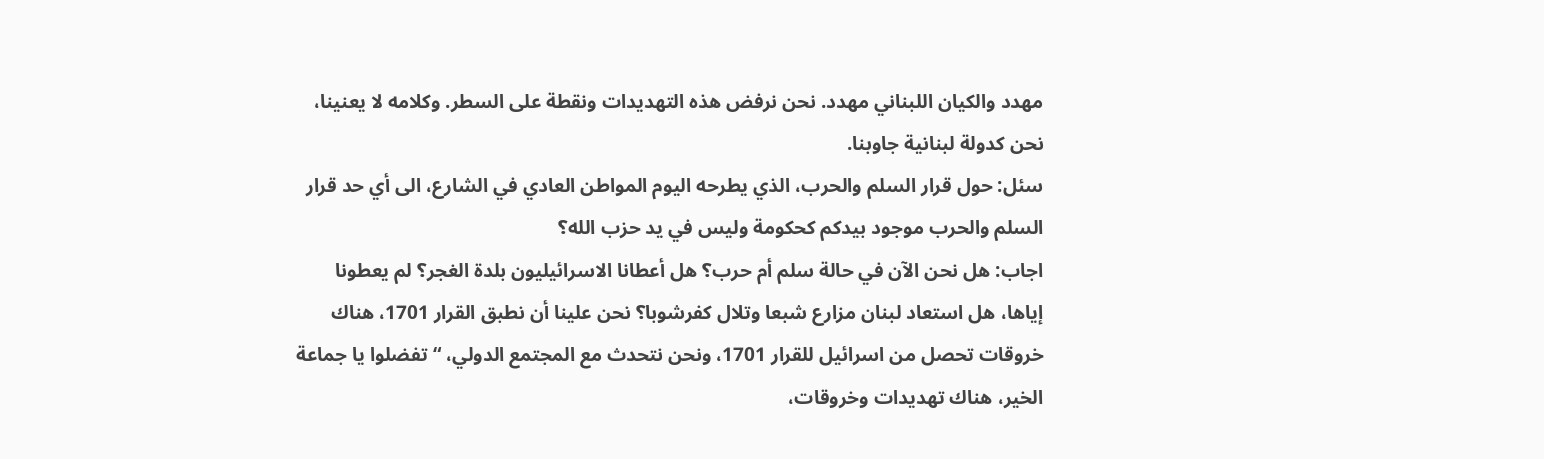مهدد والكيان اللبناني مهدد. نحن نرفض هذه التهديدات ونقطة على السطر. وكلامه لا يعنينا، نحن كدولة لبنانية جاوبنا.
سئل: حول قرار السلم والحرب، الذي يطرحه اليوم المواطن العادي في الشارع، الى أي حد قرار السلم والحرب موجود بيدكم كحكومة وليس في يد حزب الله؟
اجاب: هل نحن الآن في حالة سلم أم حرب؟ هل أعطانا الاسرائيليون بلدة الغجر؟ لم يعطونا إياها، هل استعاد لبنان مزارع شبعا وتلال كفرشوبا؟ نحن علينا أن نطبق القرار 1701، هناك خروقات تحصل من اسرائيل للقرار 1701، ونحن نتحدث مع المجتمع الدولي، “تفضلوا يا جماعة الخير، هناك تهديدات وخروقات،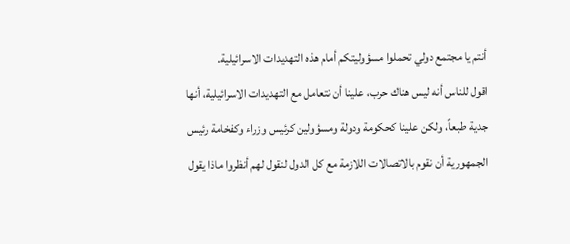أنتم يا مجتمع دولي تحملوا مسؤوليتكم أمام هذه التهديدات الاسرائيلية.
اقول للناس أنه ليس هناك حرب، علينا أن نتعامل مع التهديدات الاسرائيلية، أنها جدية طبعاً، ولكن علينا كحكومة ودولة ومسؤولين كرئيس وزراء وكفخامة رئيس الجمهورية أن نقوم بالاتصالات اللازمة مع كل الدول لنقول لهم أنظروا ماذا يقول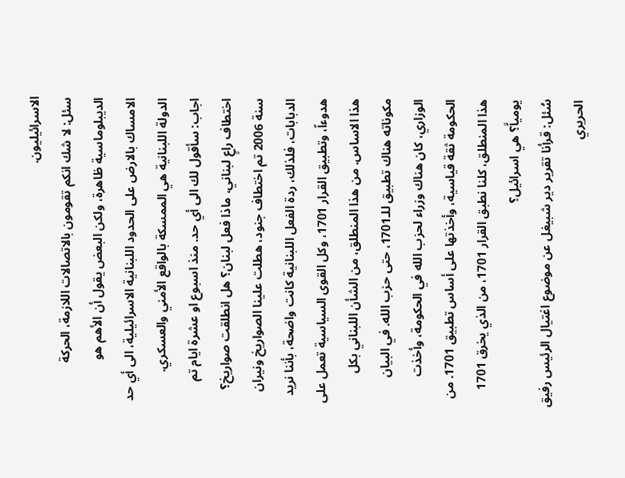الاسرائيليون.
سئل: لا شك انكم تقومون بالاتصالات اللازمة، الحركة الديبلوماسية ظاهرة، ولكن البعض يقول أن الأهم هو الامساك بالارض على الحدود اللبنانية الاسرائيلية، الى أي حد الدولة اللبنانية هي الممسكة بالواقع الأمني والعسكري.
اجاب: سأقول لك الى أي حد. منذ اسبوع او عشرة ايام تم اختطاف راعٍ لبناني، ماذا فعل لبنان؟ هل انطلقت صواريخ؟ سنة 2006 تم اختطاف جنود، هطلت علينا الصواريخ ونيران الدبابات، فلذلك، ردة الفعل اللبنانية كانت واضحة، بأننا نريد هدوءاً، وتطبيق القرار 1701، وكل القوى السياسية تعمل على هذا الاساس. من هذا المنطلق، من الشأن اللبناني بكل مكوناته هناك تطبيق للـ1701، حتى حزب الله. في البيان الوزاري، كان هناك وزراء لحزب الله في الحكومة، وأخذت الحكومة ثقة قياسية، وأخذتها على أساس تطبيق 1701. من هذا المنطلق، كلنا نطبق القرار 1701، من الذي يخرق 1701 يومياًَ؟ هي اسرائيل؟
سُئل: قرأنا تقرير دير شبيغل عن موضوع اغتيال الرئيس رفيق الحريري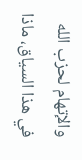والإتهام لحزب الله في هذا السياق، ماذا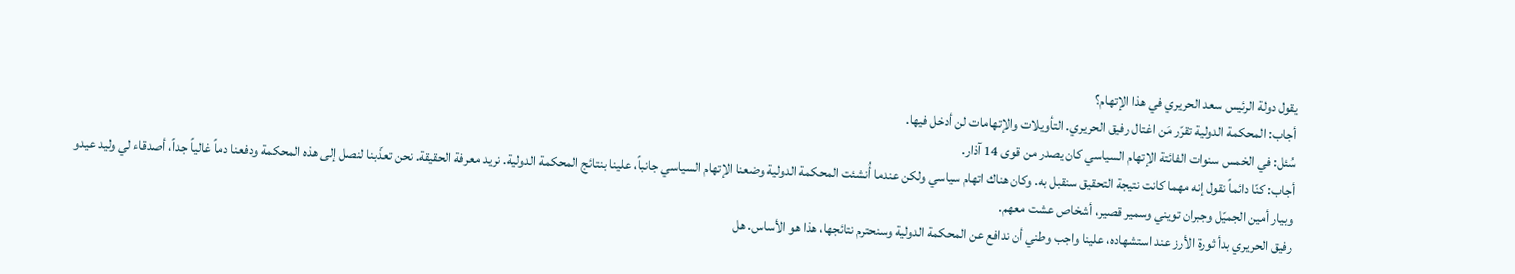يقول دولة الرئيس سعد الحريري في هذا الإتهام؟
أجاب: المحكمة الدولية تقرّر مَن اغتال رفيق الحريري. التأويلات والإتهامات لن أدخل فيها.
سُئل: في الخمس سنوات الفائتة الإتهام السياسي كان يصدر من قوى 14 آذار.
أجاب: كنّا دائماً نقول إنه مهما كانت نتيجة التحقيق سنقبل به. وكان هناك اتهام سياسي ولكن عندما أُنشئت المحكمة الدولية وضعنا الإتهام السياسي جانباً، علينا بنتائج المحكمة الدولية. نريد معرفة الحقيقة. نحن تعذّبنا لنصل إلى هذه المحكمة ودفعنا دماً غالياً جداً، أصدقاء لي وليد عيدو وبيار أمين الجميّل وجبران تويني وسمير قصير، أشخاص عشت معهم.
رفيق الحريري بدأ ثورة الأرز عند استشهاده، علينا واجب وطني أن ندافع عن المحكمة الدولية وسنحترم نتائجها، هذا هو الأساس. هل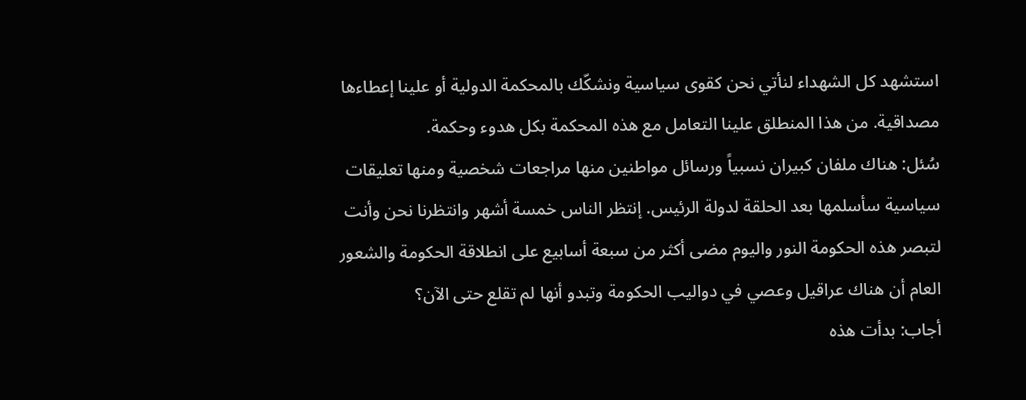استشهد كل الشهداء لنأتي نحن كقوى سياسية ونشكّك بالمحكمة الدولية أو علينا إعطاءها مصداقية. من هذا المنطلق علينا التعامل مع هذه المحكمة بكل هدوء وحكمة.
سُئل: هناك ملفان كبيران نسبياً ورسائل مواطنين منها مراجعات شخصية ومنها تعليقات سياسية سأسلمها بعد الحلقة لدولة الرئيس. إنتظر الناس خمسة أشهر وانتظرنا نحن وأنت لتبصر هذه الحكومة النور واليوم مضى أكثر من سبعة أسابيع على انطلاقة الحكومة والشعور العام أن هناك عراقيل وعصي في دواليب الحكومة وتبدو أنها لم تقلع حتى الآن؟
أجاب: بدأت هذه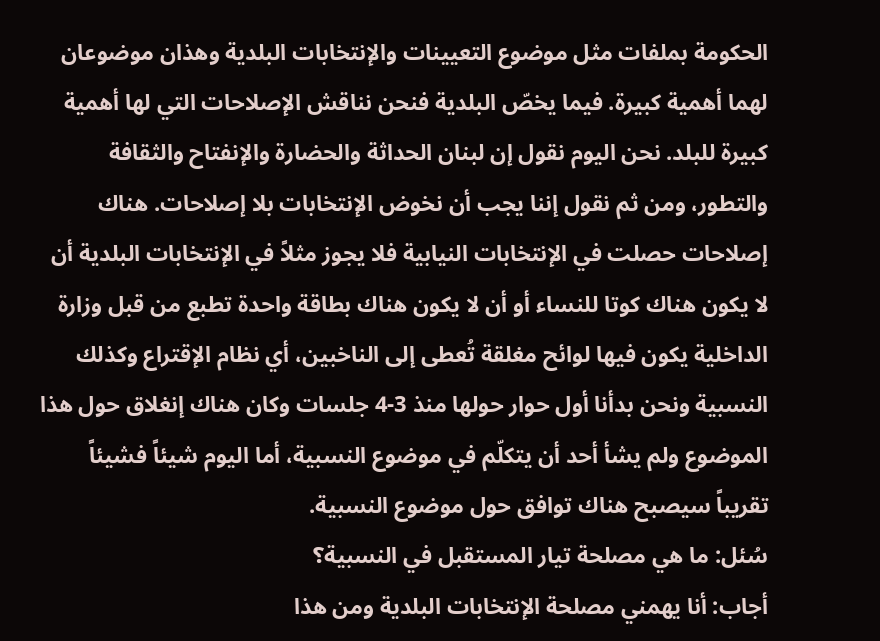الحكومة بملفات مثل موضوع التعيينات والإنتخابات البلدية وهذان موضوعان لهما أهمية كبيرة. فيما يخصّ البلدية فنحن نناقش الإصلاحات التي لها أهمية كبيرة للبلد. نحن اليوم نقول إن لبنان الحداثة والحضارة والإنفتاح والثقافة والتطور، ومن ثم نقول إننا يجب أن نخوض الإنتخابات بلا إصلاحات. هناك إصلاحات حصلت في الإنتخابات النيابية فلا يجوز مثلاً في الإنتخابات البلدية أن لا يكون هناك كوتا للنساء أو أن لا يكون هناك بطاقة واحدة تطبع من قبل وزارة الداخلية يكون فيها لوائح مغلقة تُعطى إلى الناخبين، أي نظام الإقتراع وكذلك النسبية ونحن بدأنا أول حوار حولها منذ 3-4 جلسات وكان هناك إنغلاق حول هذا الموضوع ولم يشأ أحد أن يتكلّم في موضوع النسبية، أما اليوم شيئاً فشيئاً تقريباً سيصبح هناك توافق حول موضوع النسبية.
سُئل: ما هي مصلحة تيار المستقبل في النسبية؟
أجاب: أنا يهمني مصلحة الإنتخابات البلدية ومن هذا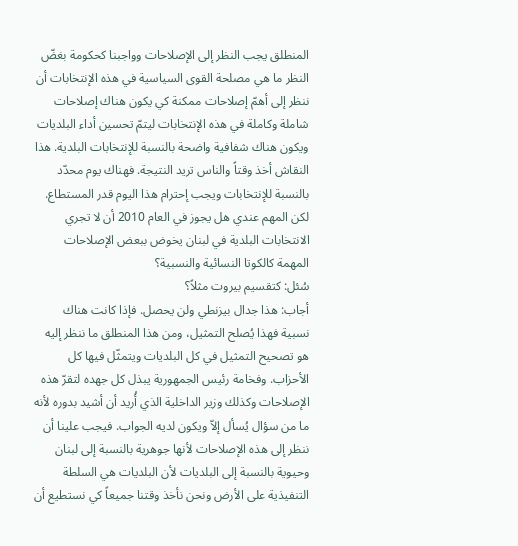المنطلق يجب النظر إلى الإصلاحات وواجبنا كحكومة بغضّ النظر ما هي مصلحة القوى السياسية في هذه الإنتخابات أن ننظر إلى أهمّ إصلاحات ممكنة كي يكون هناك إصلاحات شاملة وكاملة في هذه الإنتخابات ليتمّ تحسين أداء البلديات ويكون هناك شفافية واضحة بالنسبة للإنتخابات البلدية. هذا النقاش أخذ وقتاً والناس تريد النتيجة. فهناك يوم محدّد بالنسبة للإنتخابات ويجب إحترام هذا اليوم قدر المستطاع. لكن المهم عندي هل يجوز في العام 2010 أن لا تجري الانتخابات البلدية في لبنان يخوض ببعض الإصلاحات المهمة كالكوتا النسائية والنسبية؟
سُئل: كتقسيم بيروت مثلاً؟
أجاب: هذا جدال بيزنطي ولن يحصل. فإذا كانت هناك نسبية فهذا يُصلح التمثيل، ومن هذا المنطلق ما ننظر إليه هو تصحيح التمثيل في كل البلديات ويتمثّل فيها كل الأحزاب. وفخامة رئيس الجمهورية يبذل كل جهده لتقرّ هذه الإصلاحات وكذلك وزير الداخلية الذي أُريد أن أشيد بدوره لأنه ما من سؤال يُسأل إلاّ ويكون لديه الجواب. فيجب علينا أن ننظر إلى هذه الإصلاحات لأنها جوهرية بالنسبة إلى لبنان وحيوية بالنسبة إلى البلديات لأن البلديات هي السلطة التنفيذية على الأرض ونحن نأخذ وقتنا جميعاً كي نستطيع أن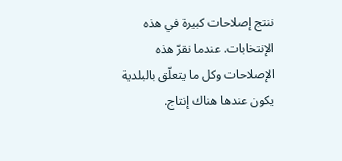ننتج إصلاحات كبيرة في هذه الإنتخابات. عندما نقرّ هذه الإصلاحات وكل ما يتعلّق بالبلدية يكون عندها هناك إنتاج.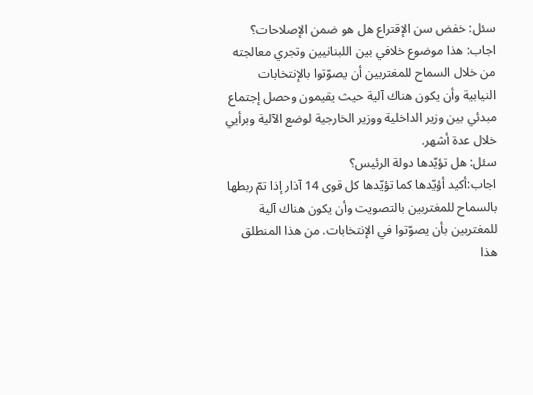سئل: خفض سن الإقتراع هل هو ضمن الإصلاحات؟
اجاب: هذا موضوع خلافي بين اللبنانيين وتجري معالجته من خلال السماح للمغتربين أن يصوّتوا بالإنتخابات النيابية وأن يكون هناك آلية حيث يقيمون وحصل إجتماع مبدئي بين وزير الداخلية ووزير الخارجية لوضع الآلية وبرأيي خلال عدة أشهر.
سئل: هل تؤيّدها دولة الرئيس؟
اجاب:أكيد أؤيّدها كما تؤيّدها كل قوى 14 آذار إذا تمّ ربطها بالسماح للمغتربين بالتصويت وأن يكون هناك آلية للمغتربين بأن يصوّتوا في الإنتخابات. من هذا المنطلق هذا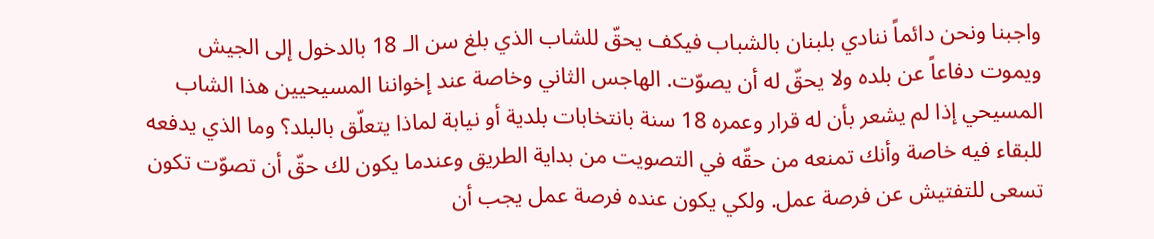واجبنا ونحن دائماً ننادي بلبنان بالشباب فيكف يحقّ للشاب الذي بلغ سن الـ 18 بالدخول إلى الجيش ويموت دفاعاً عن بلده ولا يحقّ له أن يصوّت. الهاجس الثاني وخاصة عند إخواننا المسيحيين هذا الشاب المسيحي إذا لم يشعر بأن له قرار وعمره 18 سنة بانتخابات بلدية أو نيابة لماذا يتعلّق بالبلد؟ وما الذي يدفعه للبقاء فيه خاصة وأنك تمنعه من حقّه في التصويت من بداية الطريق وعندما يكون لك حقّ أن تصوّت تكون تسعى للتفتيش عن فرصة عمل. ولكي يكون عنده فرصة عمل يجب أن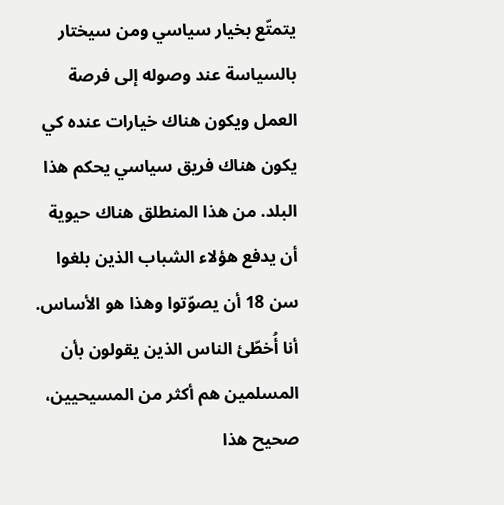يتمتّع بخيار سياسي ومن سيختار بالسياسة عند وصوله إلى فرصة العمل ويكون هناك خيارات عنده كي يكون هناك فريق سياسي يحكم هذا البلد. من هذا المنطلق هناك حيوية أن يدفع هؤلاء الشباب الذين بلغوا سن 18 أن يصوّتوا وهذا هو الأساس.
أنا أُخطّئ الناس الذين يقولون بأن المسلمين هم أكثر من المسيحيين، صحيح هذا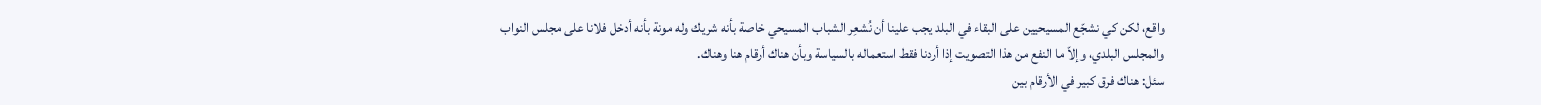واقع، لكن كي نشجّع المسيحيين على البقاء في البلد يجب علينا أن نُشعِر الشباب المسيحي خاصة بأنه شريك وله مونة بأنه أدخل فلانا على مجلس النواب والمجلس البلدي، وإلاّ ما النفع من هذا التصويت إذا أردنا فقط استعماله بالسياسة وبأن هناك أرقام هنا وهناك.
سئل: هناك فرق كبير في الأرقام بين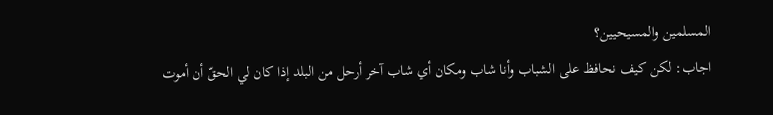المسلمين والمسيحيين؟
اجاب: لكن كيف نحافظ على الشباب وأنا شاب ومكان أي شاب آخر أرحل من البلد إذا كان لي الحقّ أن أموت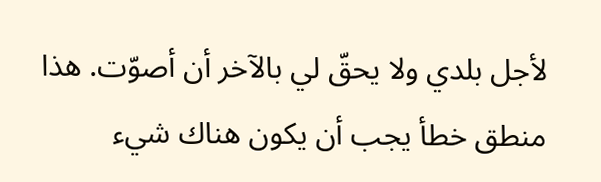لأجل بلدي ولا يحقّ لي بالآخر أن أصوّت. هذا منطق خطأ يجب أن يكون هناك شيء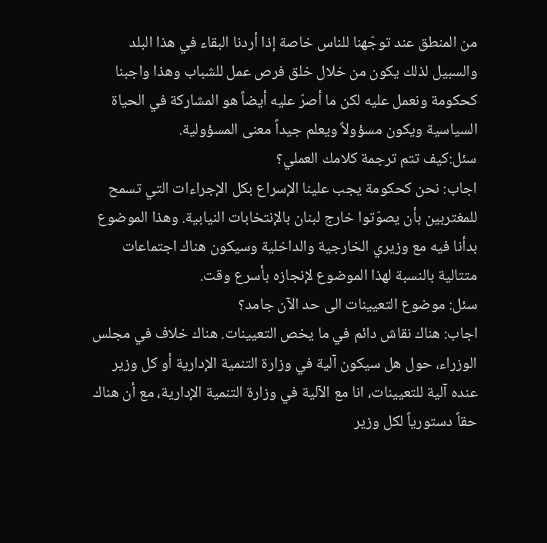من المنطق عند توجّهنا للناس خاصة إذا أردنا البقاء في هذا البلد والسبيل لذلك يكون من خلال خلق فرص عمل للشباب وهذا واجبنا كحكومة ونعمل عليه لكن ما أصرّ عليه أيضاً هو المشاركة في الحياة السياسية ويكون مسؤولاً ويعلم جيداً معنى المسؤولية.
سئل:كيف تتم ترجمة كلامك العملي؟
اجاب: نحن كحكومة يجب علينا الإسراع بكل الإجراءات التي تسمح للمغتربين بأن يصوّتوا خارج لبنان بالإنتخابات النيابية. وهذا الموضوع بدأنا فيه مع وزيري الخارجية والداخلية وسيكون هناك اجتماعات متتالية بالنسبة لهذا الموضوع لإنجازه بأسرع وقت.
سئل: موضوع التعيينات الى حد الآن جامد؟
اجاب: هناك نقاش دائم في ما يخص التعيينات. هناك خلاف في مجلس الوزراء، حول هل سيكون آلية في وزارة التنمية الإدارية أو كل وزير عنده آلية للتعيينات، انا مع الآلية في وزارة التنمية الإدارية، مع أن هناك حقاً دستورياً لكل وزير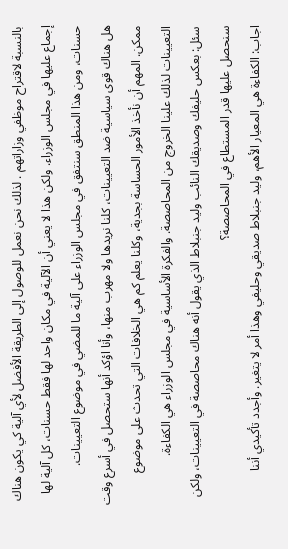بالنسبة لاقتراح موظفي وزاراتهم . لذلك نحن نعمل للوصول إلى الطريقة الأفضل لأي آلية كي يكون هناك إجماع عليها في مجلس الوزراء. ولكن هذا لا يعني أن الآلية في مكان واحد لها فقط حسنات، كل آلية لها حسنات، ومن هذا المنطق سنتفق في مجلس الوزراء على آلية ما للمضي في موضوع التعيينات.
هل هناك قوى سياسية ضد التعيينات، كلنا نريدها ولا مهرب منها، وأنا اؤكد أنها ستحصل في أسرع وقت ممكن. المهم أن نأخذ الأمور الحساسة بجدية، وكلنا يعلم كم هي الخلافات التي تحدث على موضوع التعيينات لذلك علينا الخروج من المحاصصة. والفكرة الأساسية في مجلس الوزراء هي الكفاءة.
سئل: بعكس حليفك وصديقك النائب وليد جنبلاط الذي يقول أنه هناك محاصصة في التعيينات، ولكن سنحصل عليها قدر المستطاع في المحاصصة؟
اجاب: الكفاءة هي المعيار الأهم، وليد جنبلاط صديقي وحليفي وهذا أمر لا يتغير. وأجدد تأكيدي أننا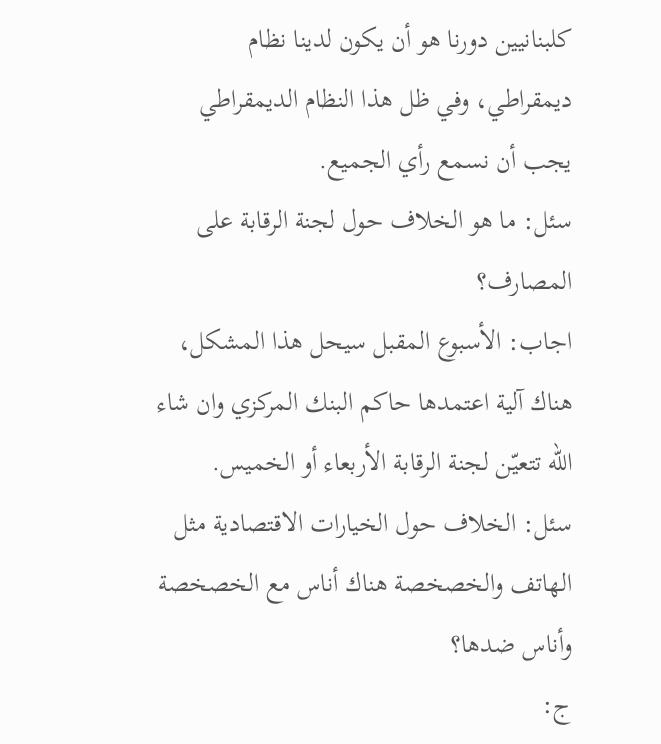كلبنانيين دورنا هو أن يكون لدينا نظام ديمقراطي، وفي ظل هذا النظام الديمقراطي يجب أن نسمع رأي الجميع.
سئل: ما هو الخلاف حول لجنة الرقابة على المصارف؟
اجاب: الأسبوع المقبل سيحل هذا المشكل، هناك آلية اعتمدها حاكم البنك المركزي وان شاء الله تتعيّن لجنة الرقابة الأربعاء أو الخميس.
سئل: الخلاف حول الخيارات الاقتصادية مثل الهاتف والخصخصة هناك أناس مع الخصخصة وأناس ضدها؟
ج: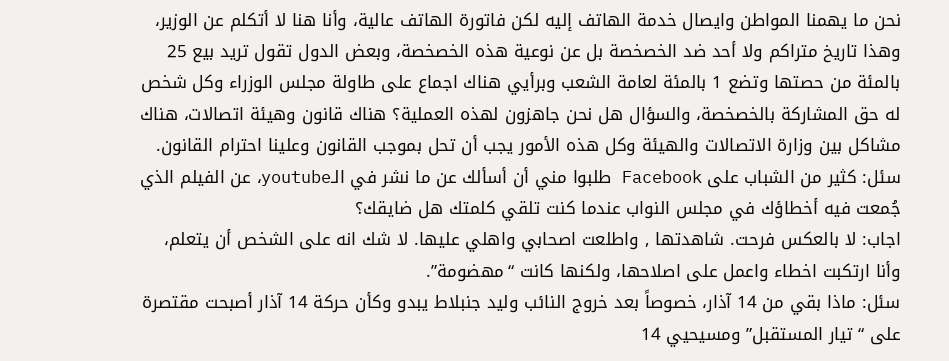نحن ما يهمنا المواطن وايصال خدمة الهاتف إليه لكن فاتورة الهاتف عالية، وأنا هنا لا أتكلم عن الوزير، وهذا تاريخ متراكم ولا أحد ضد الخصخصة بل عن نوعية هذه الخصخصة، وبعض الدول تقول تريد بيع 25 بالمئة من حصتها وتضع 1 بالمئة لعامة الشعب وبرأيي هناك اجماع على طاولة مجلس الوزراء وكل شخص له حق المشاركة بالخصخصة، والسؤال هل نحن جاهزون لهذه العملية؟ هناك قانون وهيئة اتصالات، هناك مشاكل بين وزارة الاتصالات والهيئة وكل هذه الأمور يجب أن تحل بموجب القانون وعلينا احترام القانون.
سئل: كثير من الشباب على Facebook طلبوا مني أن أسألك عن ما نشر في الـyoutube، عن الفيلم الذي جُمعت فيه أخطاؤك في مجلس النواب عندما كنت تلقي كلمتك هل ضايقك؟
اجاب: لا بالعكس فرحت. شاهدتها , واطلعت اصحابي واهلي عليها. لا شك انه على الشخص أن يتعلم، وأنا ارتكبت اخطاء واعمل على اصلاحها، ولكنها كانت “مهضومة”.
سئل: ماذا بقي من 14 آذار، خصوصاً بعد خروج النائب وليد جنبلاط يبدو وكأن حركة 14 آذار أصبحت مقتصرة على “تيار المستقبل” ومسيحيي 14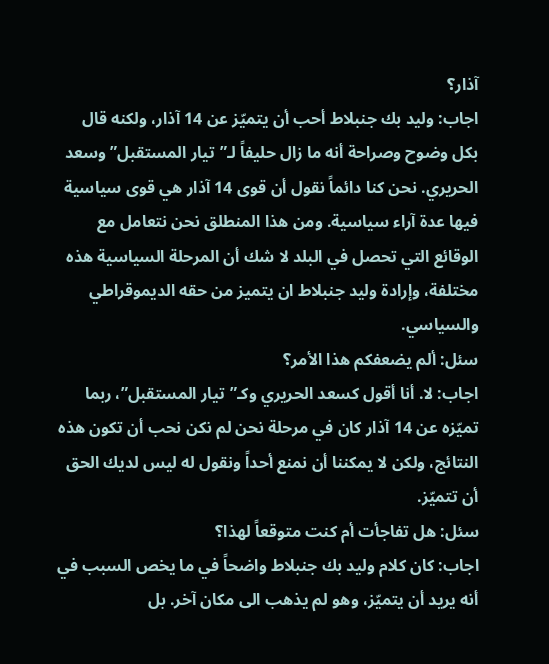آذار؟
اجاب: وليد بك جنبلاط أحب أن يتميّز عن 14 آذار، ولكنه قال بكل وضوح وصراحة أنه ما زال حليفاً لـ”تيار المستقبل” وسعد الحريري. نحن كنا دائماً نقول أن قوى 14 آذار هي قوى سياسية فيها عدة آراء سياسية. ومن هذا المنطلق نحن نتعامل مع الوقائع التي تحصل في البلد لا شك أن المرحلة السياسية هذه مختلفة، وإرادة وليد جنبلاط ان يتميز من حقه الديموقراطي والسياسي.
سئل: ألم يضعفكم هذا الأمر؟
اجاب: لا. أنا أقول كسعد الحريري وكـ”تيار المستقبل”، ربما تميّزه عن 14 آذار كان في مرحلة نحن لم نكن نحب أن تكون هذه النتائج، ولكن لا يمكننا أن نمنع أحداً ونقول له ليس لديك الحق أن تتميّز.
سئل: هل تفاجأت أم كنت متوقعاً لهذا؟
اجاب: كان كلام وليد بك جنبلاط واضحاً في ما يخص السبب في أنه يريد أن يتميّز، وهو لم يذهب الى مكان آخر. بل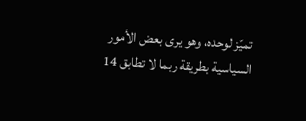تميّز لوحده، وهو يرى بعض الأمور السياسية بطريقة ربما لا تطابق 14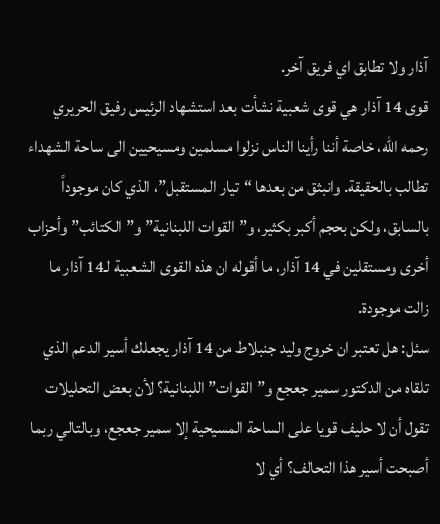آذار ولا تطابق اي فريق آخر.
قوى 14 آذار هي قوى شعبية نشأت بعد استشهاد الرئيس رفيق الحريري رحمه الله، خاصة أننا رأينا الناس نزلوا مسلمين ومسيحيين الى ساحة الشهداء تطالب بالحقيقة. وانبثق من بعدها “تيار المستقبل”، الذي كان موجوداً بالسابق، ولكن بحجم أكبر بكثير، و”القوات اللبنانية” و”الكتائب” وأحزاب أخرى ومستقلين في 14 آذار، ما أقوله ان هذه القوى الشعبية لـ14 آذار ما زالت موجودة.
سئل: هل تعتبر ان خروج وليد جنبلاط من 14 آذار يجعلك أسير الدعم الذي تلقاه من الدكتور سمير جعجع و”القوات” اللبنانية؟ لأن بعض التحليلات تقول أن لا حليف قويا على الساحة المسيحية إلا سمير جعجع، وبالتالي ربما أصبحت أسير هذا التحالف؟ أي لا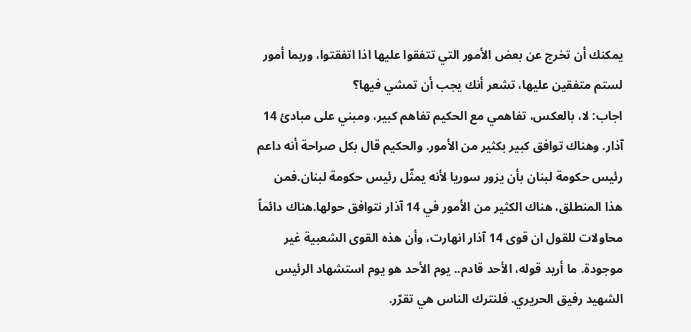يمكنك أن تخرج عن بعض الأمور التي تتفقوا عليها اذا اتفقتوا، وربما أمور لستم متفقين عليها، تشعر أنك يجب أن تمشي فيها؟
اجاب: لا، بالعكس، تفاهمي مع الحكيم تفاهم كبير، ومبني على مبادئ 14 آذار. وهناك توافق كبير بكثير من الأمور. والحكيم قال بكل صراحة أنه داعم رئيس حكومة لبنان بأن يزور سوريا لأنه يمثّل رئيس حكومة لبنان.فمن هذا المنطلق، هناك الكثير من الأمور في 14 آذار نتوافق حولها.هناك دائماً محاولات للقول ان قوى 14 آذار انهارت، وأن هذه القوى الشعبية غير موجودة. ما أريد قوله، الأحد قادم.. يوم الأحد هو يوم استشهاد الرئيس الشهيد رفيق الحريري. فلنترك الناس هي تقرّر.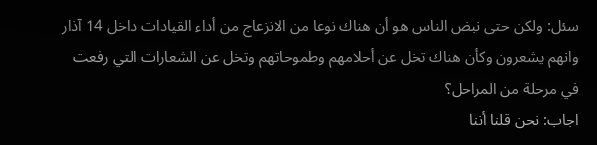سئل: ولكن حتى نبض الناس هو أن هناك نوعا من الانزعاج من أداء القيادات داخل 14 آذار وانهم يشعرون وكأن هناك تخل عن أحلامهم وطموحاتهم وتخل عن الشعارات التي رفعت في مرحلة من المراحل؟
اجاب: نحن قلنا أننا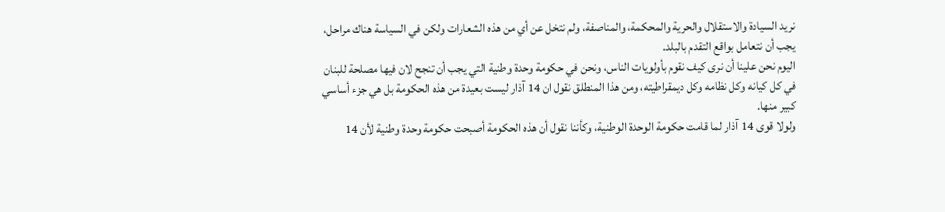نريد السيادة والاستقلال والحرية والمحكمة، والمناصفة، ولم نتخل عن أي من هذه الشعارات ولكن في السياسة هناك مراحل، يجب أن نتعامل بواقع التقدم بالبلد.
اليوم نحن علينا أن نرى كيف نقوم بأولويات الناس، ونحن في حكومة وحدة وطنية التي يجب أن تنجح لان فيها مصلحة للبنان في كل كيانه وكل نظامه وكل ديمقراطيته، ومن هذا المنطلق نقول ان 14 آذار ليست بعيدة من هذه الحكومة بل هي جزء أساسي كبير منها.
ولولا قوى 14 آذار لما قامت حكومة الوحدة الوطنية، وكأننا نقول أن هذه الحكومة أصبحت حكومة وحدة وطنية لأن 14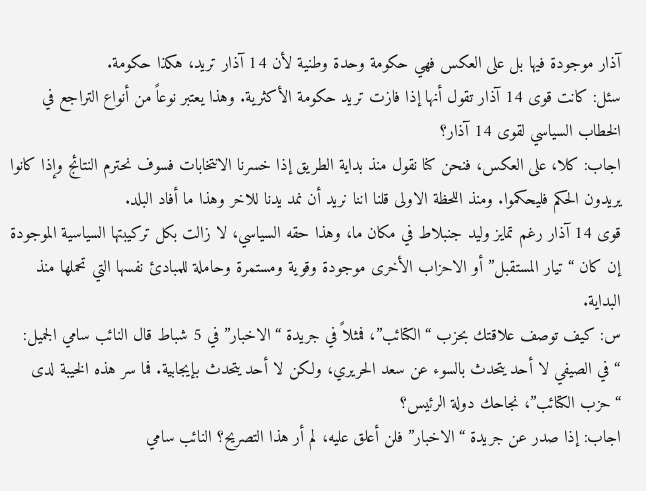آذار موجودة فيها بل على العكس فهي حكومة وحدة وطنية لأن 14 آذار تريد، هكذا حكومة.
سئل: كانت قوى 14 آذار تقول أنها إذا فازت تريد حكومة الأكثرية. وهذا يعتبر نوعاً من أنواع التراجع في الخطاب السياسي لقوى 14 آذار؟
اجاب: كلا، على العكس، فنحن كنا نقول منذ بداية الطريق إذا خسرنا الانتخابات فسوف نحترم النتائج وإذا كانوا يريدون الحكم فليحكموا. ومنذ اللحظة الاولى قلنا اننا نريد أن نمد يدنا للاخر وهذا ما أفاد البلد.
قوى 14 آذار رغم تمايز وليد جنبلاط في مكان ما، وهذا حقه السياسي، لا زالت بكل تركيبتها السياسية الموجودة إن كان “تيار المستقبل” أو الاحزاب الأخرى موجودة وقوية ومستمرة وحاملة للمبادئ نفسها التي تحملها منذ البداية.
س: كيف توصف علاقتك بحزب “الكتائب”، فمثلاً في جريدة “الاخبار” في 5 شباط قال النائب سامي الجميل: “في الصيفي لا أحد يتحدث بالسوء عن سعد الحريري، ولكن لا أحد يتحدث بإيجابية. فما سر هذه الخيبة لدى “حزب الكتائب”، نجاحك دولة الرئيس؟
اجاب: إذا صدر عن جريدة “الاخبار” فلن أعلق عليه، لم أر هذا التصريح؟ النائب سامي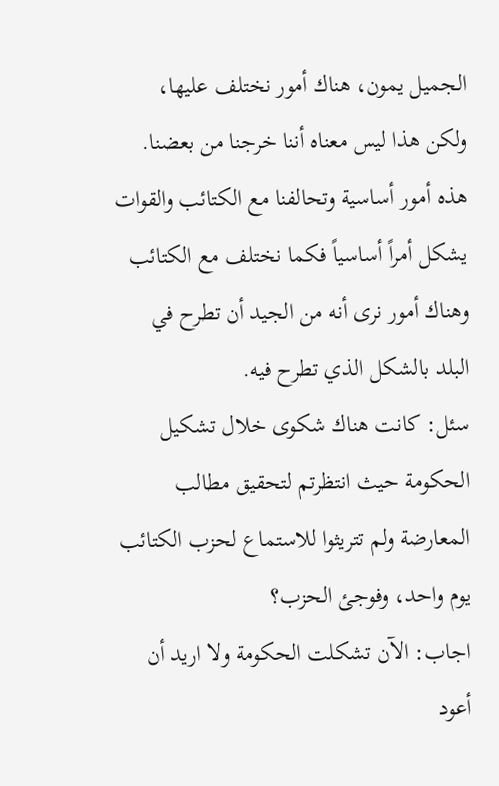الجميل يمون، هناك أمور نختلف عليها، ولكن هذا ليس معناه أننا خرجنا من بعضنا. هذه أمور أساسية وتحالفنا مع الكتائب والقوات يشكل أمراً أساسياً فكما نختلف مع الكتائب وهناك أمور نرى أنه من الجيد أن تطرح في البلد بالشكل الذي تطرح فيه.
سئل: كانت هناك شكوى خلال تشكيل الحكومة حيث انتظرتم لتحقيق مطالب المعارضة ولم تتريثوا للاستماع لحزب الكتائب يوم واحد، وفوجئ الحزب؟
اجاب: الآن تشكلت الحكومة ولا اريد أن أعود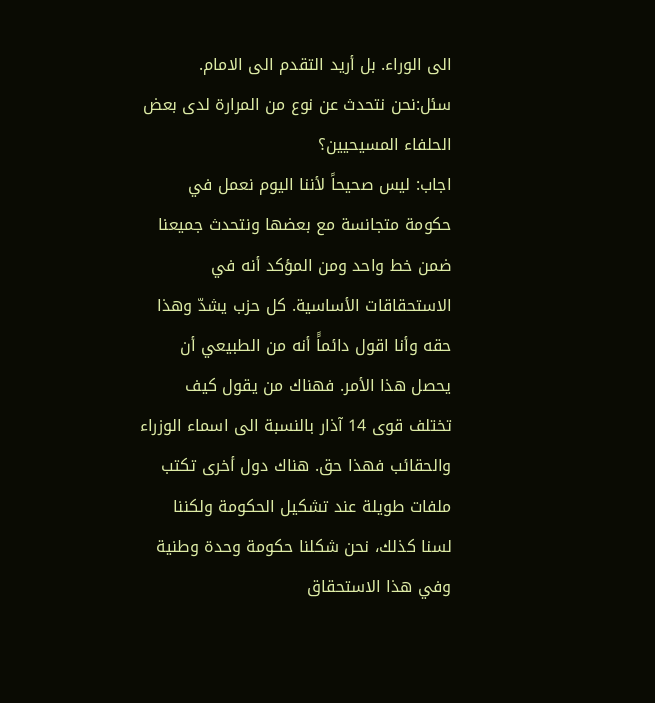الى الوراء. بل أريد التقدم الى الامام.
سئل:نحن نتحدث عن نوع من المرارة لدى بعض الحلفاء المسيحيين؟
اجاب: ليس صحيحاً لأننا اليوم نعمل في حكومة متجانسة مع بعضها ونتحدث جميعنا ضمن خط واحد ومن المؤكد أنه في الاستحقاقات الأساسية. كل حزب يشدّ وهذا حقه وأنا اقول دائماًَ أنه من الطبيعي أن يحصل هذا الأمر. فهناك من يقول كيف تختلف قوى 14 آذار بالنسبة الى اسماء الوزراء والحقائب فهذا حق. هناك دول أخرى تكتب ملفات طويلة عند تشكيل الحكومة ولكننا لسنا كذلك، نحن شكلنا حكومة وحدة وطنية وفي هذا الاستحقاق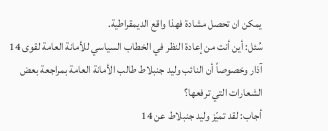يمكن ان تحصل مشادة فهذا واقع الديمقراطية.
سُئل: أين أنت من إعادة النظر في الخطاب السياسي للأمانة العامة لقوى 14 آذار وخصوصاً أن النائب وليد جنبلاط طالب الأمانة العامة بمراجعة بعض الشعارات التي ترفعها؟
أجاب: لقد تميّز وليد جنبلاط عن 14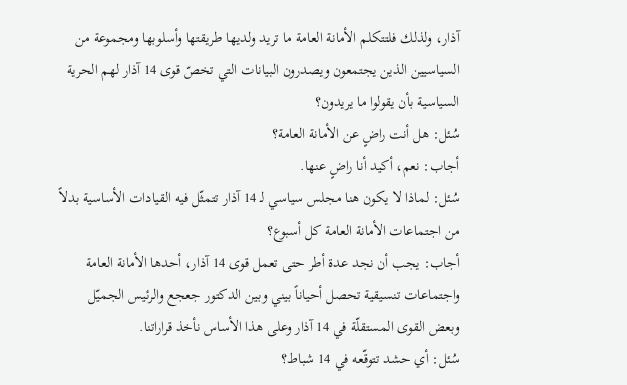آذار، ولذلك فلتتكلم الأمانة العامة ما تريد ولديها طريقتها وأسلوبها ومجموعة من السياسيين الذين يجتمعون ويصدرون البيانات التي تخصّ قوى 14 آذار لهم الحرية السياسية بأن يقولوا ما يريدون؟
سُئل: هل أنت راضٍ عن الأمانة العامة؟
أجاب: نعم، أكيد أنا راضٍ عنها.
سُئل: لماذا لا يكون هنا مجلس سياسي لـ 14 آذار تتمثّل فيه القيادات الأساسية بدلاً من اجتماعات الأمانة العامة كل أسبوع؟
أجاب: يجب أن نجد عدة أطر حتى تعمل قوى 14 آذار، أحدها الأمانة العامة واجتماعات تنسيقية تحصل أحياناً بيني وبين الدكتور جعجع والرئيس الجميّل وبعض القوى المستقلّة في 14 آذار وعلى هذا الأساس نأخذ قراراتنا.
سُئل: أي حشد تتوقّعه في 14 شباط؟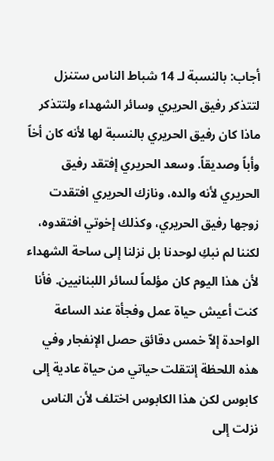أجاب: بالنسبة لـ 14 شباط الناس ستنزل لتتذكر رفيق الحريري وسائر الشهداء ولتتذكر ماذا كان رفيق الحريري بالنسبة لها لأنه كان أخاً وأباً وصديقاً. وسعد الحريري إفتقد رفيق الحريري لأنه والده، ونازك الحريري افتقدت زوجها رفيق الحريري، وكذلك إخوتي افتقدوه، لكننا لم نبكِ لوحدنا بل نزلنا إلى ساحة الشهداء لأن هذا اليوم كان مؤلماً لسائر اللبنانيين. فأنا كنت أعيش حياة عمل وفجأة عند الساعة الواحدة إلاّ خمس دقائق حصل الإنفجار وفي هذه اللحظة إنتقلت حياتي من حياة عادية إلى كابوس لكن هذا الكابوس اختلف لأن الناس نزلت إلى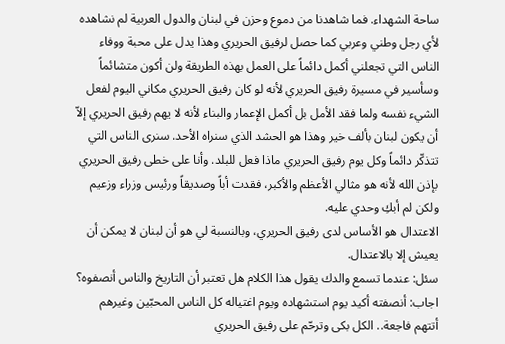ساحة الشهداء. فما شاهدنا من دموع وحزن في لبنان والدول العربية لم نشاهده لأي رجل وطني وعربي كما حصل لرفيق الحريري وهذا يدل على محبة ووفاء الناس التي تجعلني أكمل دائماً على العمل بهذه الطريقة ولن أكون متشائماً وسأسير في مسيرة رفيق الحريري لأنه لو كان رفيق الحريري مكاني اليوم لفعل الشيء نفسه ولما فقد الأمل بل أكمل الإعمار والبناء لأنه لا يهم رفيق الحريري إلاّ أن يكون لبنان بألف خير وهذا هو الحشد الذي سنراه الأحد. سنرى الناس التي تتذكّر دائماً وكل يوم رفيق الحريري ماذا فعل للبلد. وأنا على خطى رفيق الحريري بإذن الله لأنه هو مثالي الأعظم والأكبر، فقدت أباً وصديقاً ورئيس وزراء وزعيم ولكن لم أبكِ وحدي عليه.
الاعتدال هو الأساس لدى رفيق الحريري، وبالنسبة لي هو أن لبنان لا يمكن أن يعيش إلا بالاعتدال.
سئل: عندما تسمع والدك يقول هذا الكلام هل تعتبر أن التاريخ والناس أنصفوه؟
اجاب: أنصفته أكيد يوم استشهاده ويوم اغتياله كل الناس المحبّين وغيرهم أتتهم فاجعة.. الكل بكى وترحّم على رفيق الحريري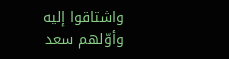واشتاقوا إليه وأوّلهم سعد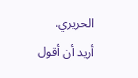الحريري.
أريد أن أقول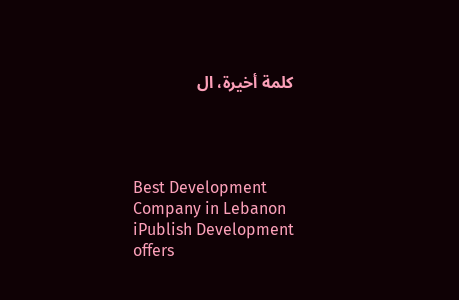كلمة أخيرة، ال




Best Development Company in Lebanon
iPublish Development offers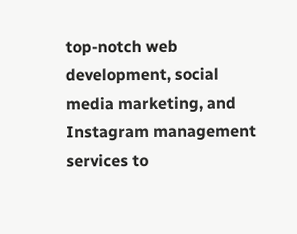top-notch web development, social media marketing, and Instagram management services to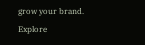grow your brand.
Explore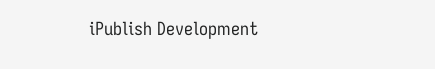iPublish Development